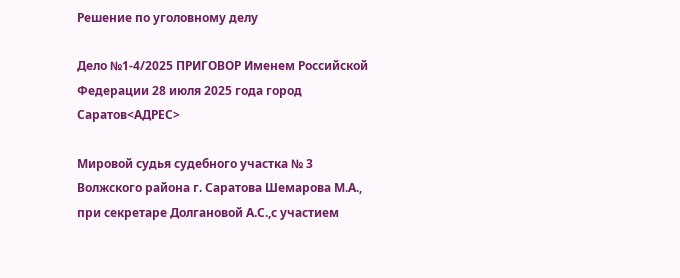Решение по уголовному делу

Дело №1-4/2025 ПРИГОВОР Именем Российской Федерации 28 июля 2025 года город Саратов<АДРЕС>

Мировой судья судебного участка № 3 Волжского района г. Саратова Шемарова М.А., при секретаре Долгановой А.С.,с участием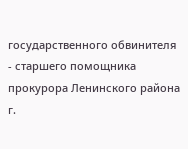государственного обвинителя - старшего помощника прокурора Ленинского района г.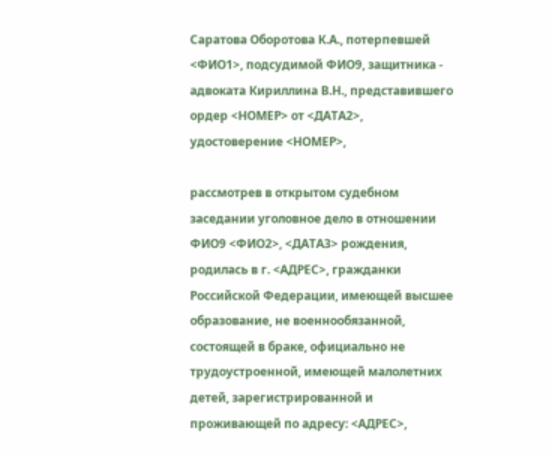Саратова Оборотова К.А., потерпевшей <ФИО1>, подсудимой ФИО9, защитника - адвоката Кириллина В.Н., представившего ордер <НОМЕР> от <ДАТА2>, удостоверение <НОМЕР>,

рассмотрев в открытом судебном заседании уголовное дело в отношении ФИО9 <ФИО2>, <ДАТА3> рождения, родилась в г. <АДРЕС>, гражданки Российской Федерации, имеющей высшее образование, не военнообязанной, состоящей в браке, официально не трудоустроенной, имеющей малолетних детей, зарегистрированной и проживающей по адресу: <АДРЕС>,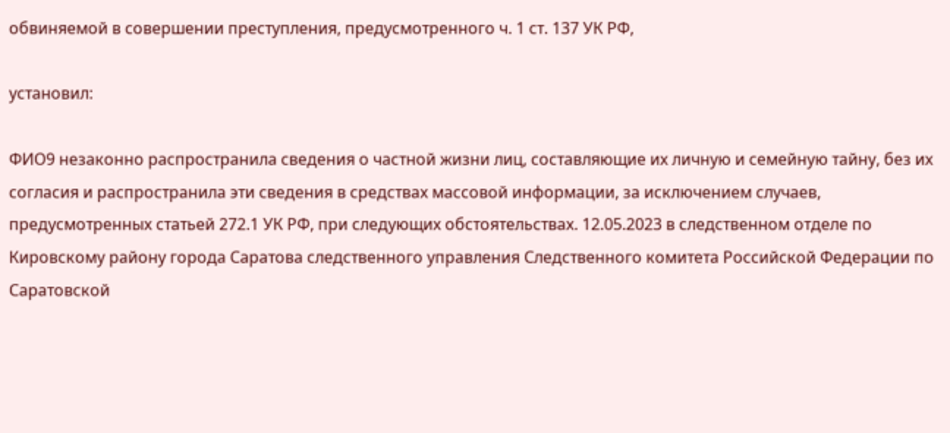обвиняемой в совершении преступления, предусмотренного ч. 1 ст. 137 УК РФ,

установил:

ФИО9 незаконно распространила сведения о частной жизни лиц, составляющие их личную и семейную тайну, без их согласия и распространила эти сведения в средствах массовой информации, за исключением случаев, предусмотренных статьей 272.1 УК РФ, при следующих обстоятельствах. 12.05.2023 в следственном отделе по Кировскому району города Саратова следственного управления Следственного комитета Российской Федерации по Саратовской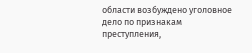области возбуждено уголовное дело по признакам преступления,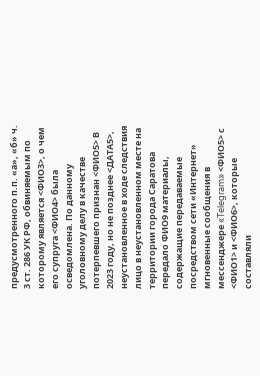предусмотренного п.п. «а», «б» ч. 3 ст. 286 УК РФ, обвиняемым по которому является <ФИО3>, о чем его супруга <ФИО4> была осведомлена. По данному уголовному делу в качестве потерпевшего признан <ФИО5> В 2023 году, но не позднее <ДАТА5>, неустановленное в ходе следствия лицо в неустановленном месте на территории города Саратова передало ФИО9 материалы, содержащие передаваемые посредством сети «Интернет» мгновенные сообщения в мессенджере «Telegram» <ФИО5> с <ФИО1> и <ФИО6>, которые составляли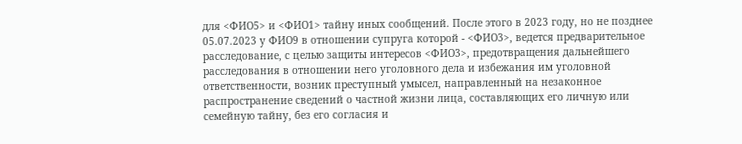для <ФИО5> и <ФИО1> тайну иных сообщений. После этого в 2023 году, но не позднее 05.07.2023 у ФИО9 в отношении супруга которой - <ФИО3>, ведется предварительное расследование, с целью защиты интересов <ФИО3>, предотвращения дальнейшего расследования в отношении него уголовного дела и избежания им уголовной ответственности, возник преступный умысел, направленный на незаконное распространение сведений о частной жизни лица, составляющих его личную или семейную тайну, без его согласия и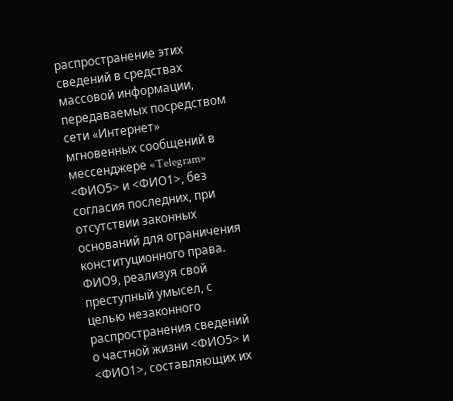распространение этих сведений в средствах массовой информации, передаваемых посредством сети «Интернет» мгновенных сообщений в мессенджере «Telegram» <ФИО5> и <ФИО1>, без согласия последних, при отсутствии законных оснований для ограничения конституционного права. ФИО9, реализуя свой преступный умысел, с целью незаконного распространения сведений о частной жизни <ФИО5> и <ФИО1>, составляющих их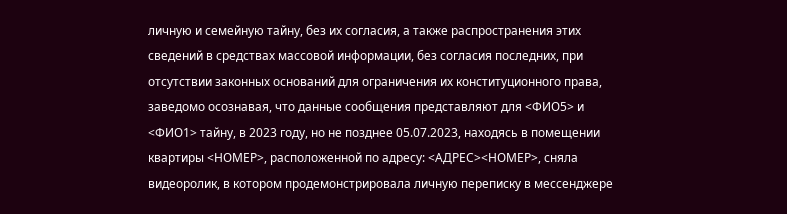личную и семейную тайну, без их согласия, а также распространения этих сведений в средствах массовой информации, без согласия последних, при отсутствии законных оснований для ограничения их конституционного права, заведомо осознавая, что данные сообщения представляют для <ФИО5> и <ФИО1> тайну, в 2023 году, но не позднее 05.07.2023, находясь в помещении квартиры <НОМЕР>, расположенной по адресу: <АДРЕС><НОМЕР>, сняла видеоролик, в котором продемонстрировала личную переписку в мессенджере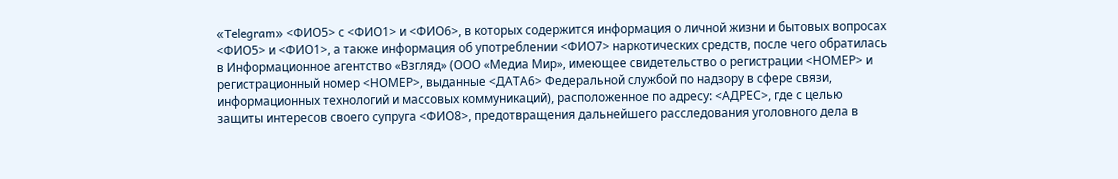«Telegram» <ФИО5> с <ФИО1> и <ФИО6>, в которых содержится информация о личной жизни и бытовых вопросах <ФИО5> и <ФИО1>, а также информация об употреблении <ФИО7> наркотических средств, после чего обратилась в Информационное агентство «Взгляд» (ООО «Медиа Мир», имеющее свидетельство о регистрации <НОМЕР> и регистрационный номер <НОМЕР>, выданные <ДАТА6> Федеральной службой по надзору в сфере связи, информационных технологий и массовых коммуникаций), расположенное по адресу: <АДРЕС>, где с целью защиты интересов своего супруга <ФИО8>, предотвращения дальнейшего расследования уголовного дела в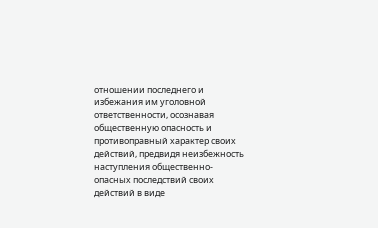отношении последнего и избежания им уголовной ответственности, осознавая общественную опасность и противоправный характер своих действий, предвидя неизбежность наступления общественно-опасных последствий своих действий в виде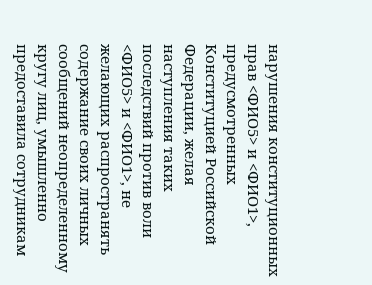нарушения конституционных прав <ФИО5> и <ФИО1>, предусмотренных Конституцией Российской Федерации, желая наступления таких последствий против воли <ФИО5> и <ФИО1>, не желающих распространять содержание своих личных сообщений неопределенному кругу лиц, умышленно предоставила сотрудникам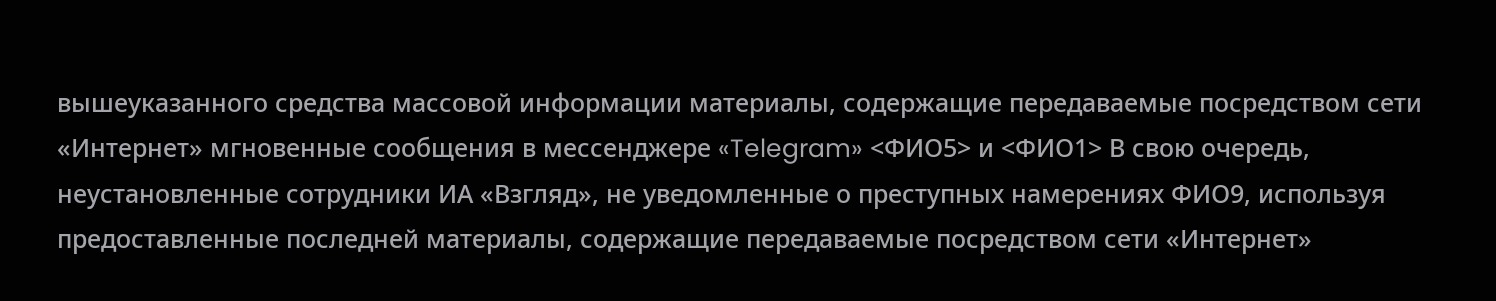вышеуказанного средства массовой информации материалы, содержащие передаваемые посредством сети «Интернет» мгновенные сообщения в мессенджере «Telegram» <ФИО5> и <ФИО1> В свою очередь, неустановленные сотрудники ИА «Взгляд», не уведомленные о преступных намерениях ФИО9, используя предоставленные последней материалы, содержащие передаваемые посредством сети «Интернет»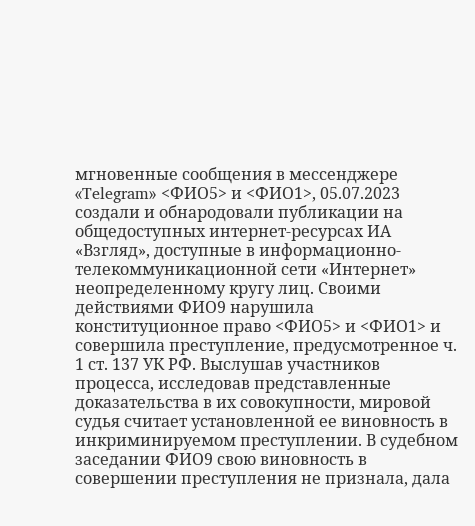мгновенные сообщения в мессенджере «Telegram» <ФИО5> и <ФИО1>, 05.07.2023 создали и обнародовали публикации на общедоступных интернет-ресурсах ИА «Взгляд», доступные в информационно-телекоммуникационной сети «Интернет» неопределенному кругу лиц. Своими действиями ФИО9 нарушила конституционное право <ФИО5> и <ФИО1> и совершила преступление, предусмотренное ч. 1 ст. 137 УК РФ. Выслушав участников процесса, исследовав представленные доказательства в их совокупности, мировой судья считает установленной ее виновность в инкриминируемом преступлении. В судебном заседании ФИО9 свою виновность в совершении преступления не признала, дала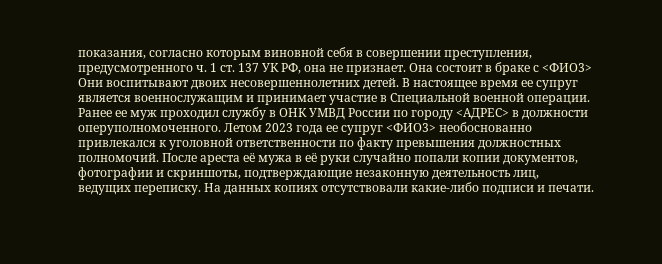показания, согласно которым виновной себя в совершении преступления, предусмотренного ч. 1 ст. 137 УК РФ, она не признает. Она состоит в браке с <ФИО3> Они воспитывают двоих несовершеннолетних детей. В настоящее время ее супруг является военнослужащим и принимает участие в Специальной военной операции. Ранее ее муж проходил службу в ОНК УМВД России по городу <АДРЕС> в должности оперуполномоченного. Летом 2023 года ее супруг <ФИО3> необоснованно привлекался к уголовной ответственности по факту превышения должностных полномочий. После ареста её мужа в её руки случайно попали копии документов, фотографии и скриншоты, подтверждающие незаконную деятельность лиц, ведущих переписку. На данных копиях отсутствовали какие-либо подписи и печати.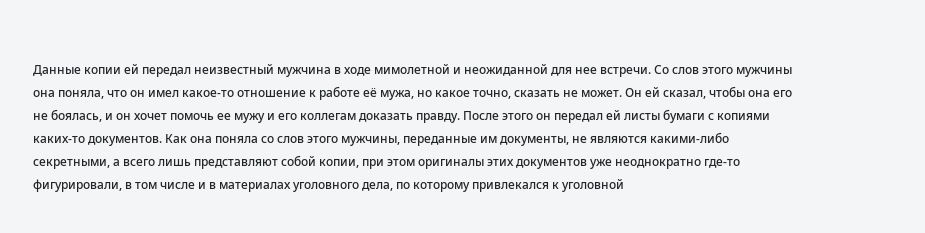Данные копии ей передал неизвестный мужчина в ходе мимолетной и неожиданной для нее встречи. Со слов этого мужчины она поняла, что он имел какое-то отношение к работе её мужа, но какое точно, сказать не может. Он ей сказал, чтобы она его не боялась, и он хочет помочь ее мужу и его коллегам доказать правду. После этого он передал ей листы бумаги с копиями каких-то документов. Как она поняла со слов этого мужчины, переданные им документы, не являются какими-либо секретными, а всего лишь представляют собой копии, при этом оригиналы этих документов уже неоднократно где-то фигурировали, в том числе и в материалах уголовного дела, по которому привлекался к уголовной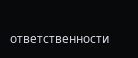ответственности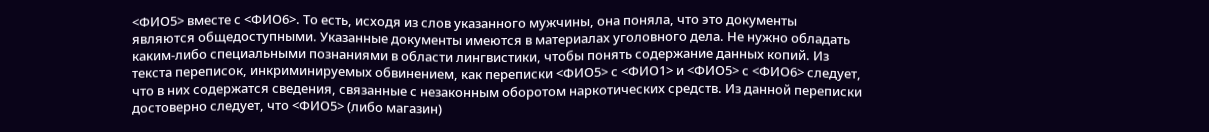<ФИО5> вместе с <ФИО6>. То есть, исходя из слов указанного мужчины, она поняла, что это документы являются общедоступными. Указанные документы имеются в материалах уголовного дела. Не нужно обладать каким-либо специальными познаниями в области лингвистики, чтобы понять содержание данных копий. Из текста переписок, инкриминируемых обвинением, как переписки <ФИО5> с <ФИО1> и <ФИО5> с <ФИО6> следует, что в них содержатся сведения, связанные с незаконным оборотом наркотических средств. Из данной переписки достоверно следует, что <ФИО5> (либо магазин)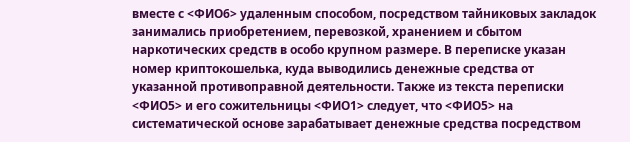вместе с <ФИО6> удаленным способом, посредством тайниковых закладок занимались приобретением, перевозкой, хранением и сбытом наркотических средств в особо крупном размере. В переписке указан номер криптокошелька, куда выводились денежные средства от указанной противоправной деятельности. Также из текста переписки <ФИО5> и его сожительницы <ФИО1> следует, что <ФИО5> на систематической основе зарабатывает денежные средства посредством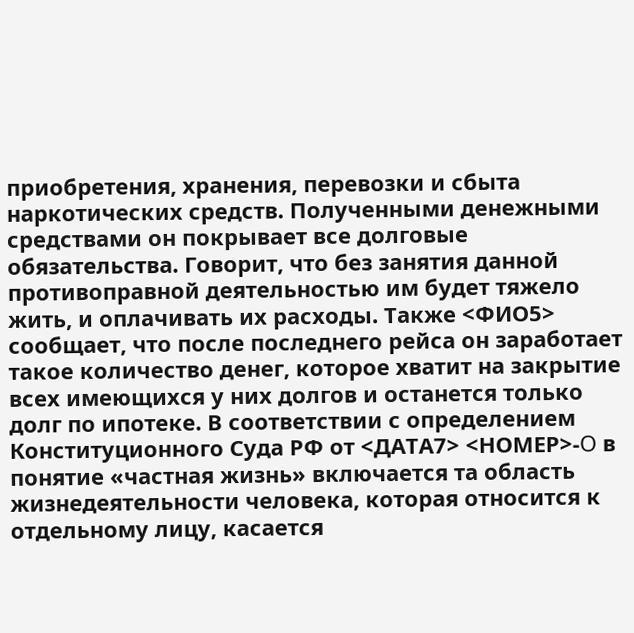приобретения, хранения, перевозки и сбыта наркотических средств. Полученными денежными средствами он покрывает все долговые обязательства. Говорит, что без занятия данной противоправной деятельностью им будет тяжело жить, и оплачивать их расходы. Также <ФИО5> сообщает, что после последнего рейса он заработает такое количество денег, которое хватит на закрытие всех имеющихся у них долгов и останется только долг по ипотеке. В соответствии с определением Конституционного Суда РФ от <ДАТА7> <НОМЕР>-O в понятие «частная жизнь» включается та область жизнедеятельности человека, которая относится к отдельному лицу, касается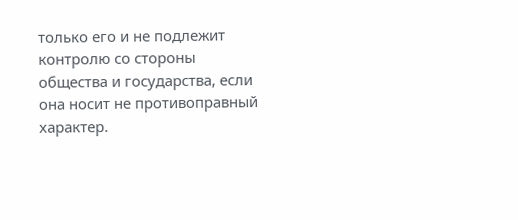только его и не подлежит контролю со стороны общества и государства, если она носит не противоправный характер.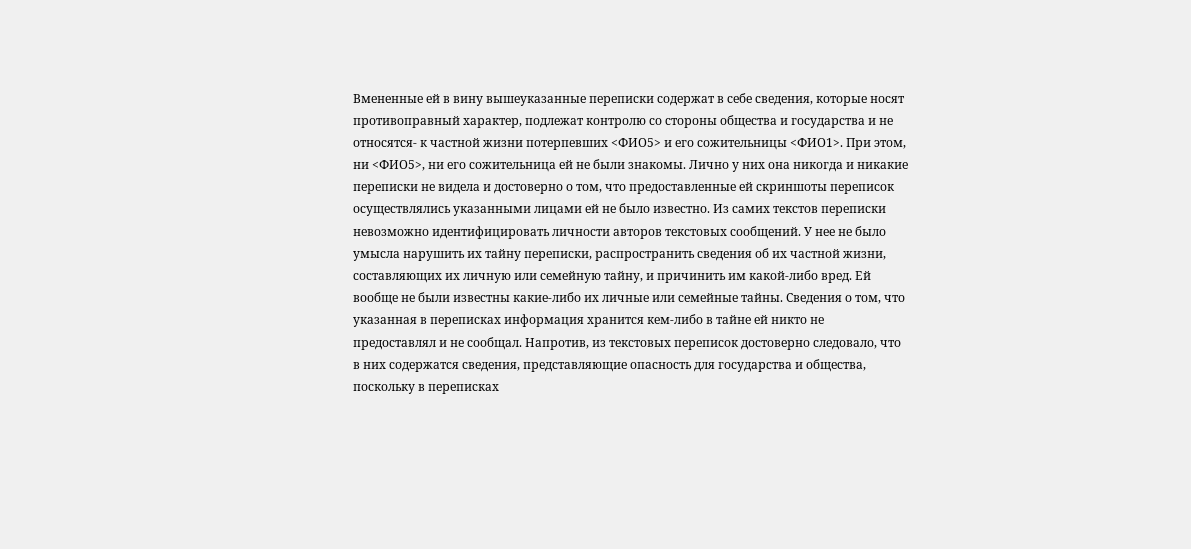Вмененные ей в вину вышеуказанные переписки содержат в себе сведения, которые носят противоправный характер, подлежат контролю со стороны общества и государства и не относятся- к частной жизни потерпевших <ФИО5> и его сожительницы <ФИО1>. При этом, ни <ФИО5>, ни его сожительница ей не были знакомы. Лично у них она никогда и никакие переписки не видела и достоверно о том, что предоставленные ей скриншоты переписок осуществлялись указанными лицами ей не было известно. Из самих текстов переписки невозможно идентифицировать личности авторов текстовых сообщений. У нее не было умысла нарушить их тайну переписки, распространить сведения об их частной жизни, составляющих их личную или семейную тайну, и причинить им какой-либо вред. Ей вообще не были известны какие-либо их личные или семейные тайны. Сведения о том, что указанная в переписках информация хранится кем-либо в тайне ей никто не предоставлял и не сообщал. Напротив, из текстовых переписок достоверно следовало, что в них содержатся сведения, представляющие опасность для государства и общества, поскольку в переписках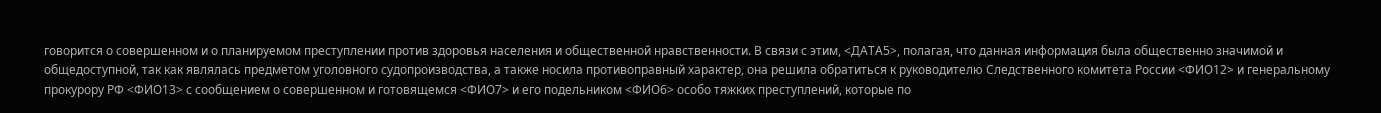говорится о совершенном и о планируемом преступлении против здоровья населения и общественной нравственности. В связи с этим, <ДАТА5>, полагая, что данная информация была общественно значимой и общедоступной, так как являлась предметом уголовного судопроизводства, а также носила противоправный характер, она решила обратиться к руководителю Следственного комитета России <ФИО12> и генеральному прокурору РФ <ФИО13> с сообщением о совершенном и готовящемся <ФИО7> и его подельником <ФИО6> особо тяжких преступлений, которые по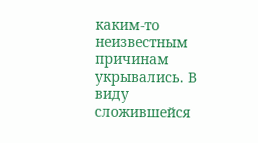каким-то неизвестным причинам укрывались. В виду сложившейся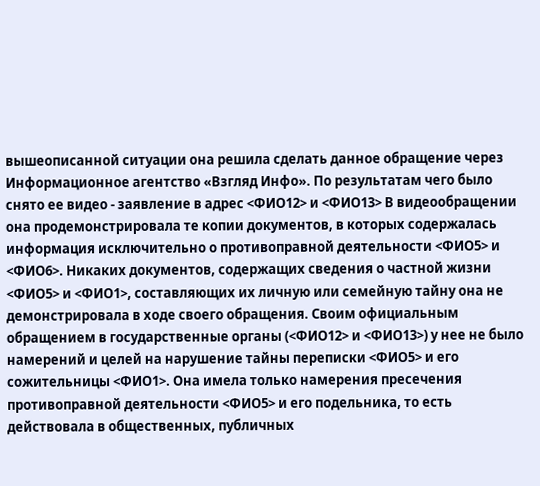вышеописанной ситуации она решила сделать данное обращение через Информационное агентство «Взгляд Инфо». По результатам чего было снято ее видео - заявление в адрес <ФИО12> и <ФИО13> В видеообращении она продемонстрировала те копии документов, в которых содержалась информация исключительно о противоправной деятельности <ФИО5> и <ФИО6>. Никаких документов, содержащих сведения о частной жизни <ФИО5> и <ФИО1>, составляющих их личную или семейную тайну она не демонстрировала в ходе своего обращения. Своим официальным обращением в государственные органы (<ФИО12> и <ФИО13>) у нее не было намерений и целей на нарушение тайны переписки <ФИО5> и его сожительницы <ФИО1>. Она имела только намерения пресечения противоправной деятельности <ФИО5> и его подельника, то есть действовала в общественных, публичных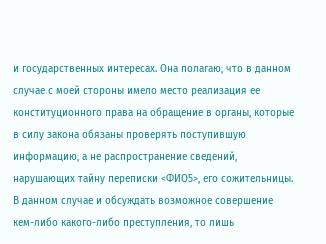и государственных интересах. Она полагаю, что в данном случае с моей стороны имело место реализация ее конституционного права на обращение в органы, которые в силу закона обязаны проверять поступившую информацию, а не распространение сведений, нарушающих тайну переписки <ФИО5>, его сожительницы. В данном случае и обсуждать возможное совершение кем-либо какого-либо преступления, то лишь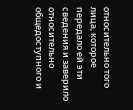относительно того лица, которое передало ей эти сведения и заверило относительно общедоступного и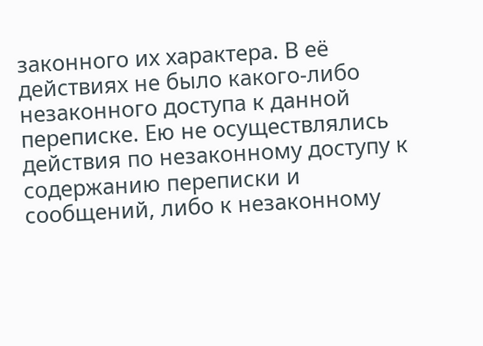законного их характера. В её действиях не было какого-либо незаконного доступа к данной переписке. Ею не осуществлялись действия по незаконному доступу к содержанию переписки и сообщений, либо к незаконному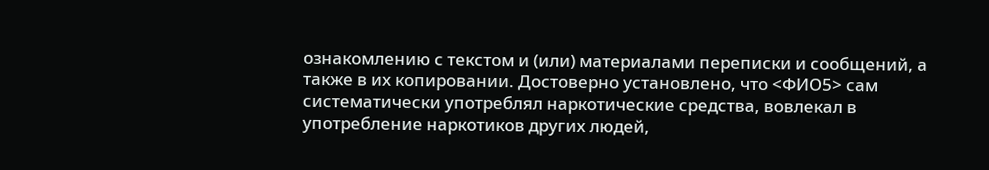ознакомлению с текстом и (или) материалами переписки и сообщений, а также в их копировании. Достоверно установлено, что <ФИО5> сам систематически употреблял наркотические средства, вовлекал в употребление наркотиков других людей,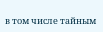в том числе тайным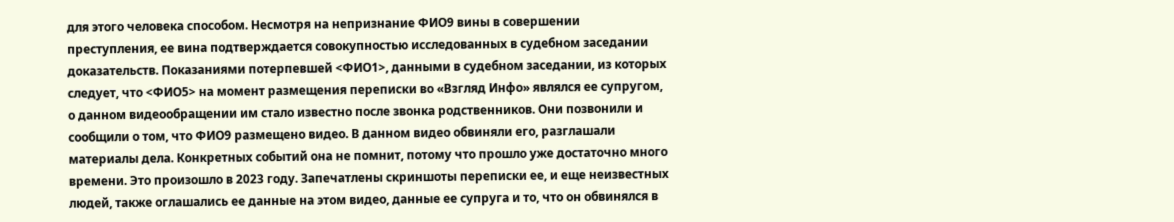для этого человека способом. Несмотря на непризнание ФИО9 вины в совершении преступления, ее вина подтверждается совокупностью исследованных в судебном заседании доказательств. Показаниями потерпевшей <ФИО1>, данными в судебном заседании, из которых следует, что <ФИО5> на момент размещения переписки во «Взгляд Инфо» являлся ее супругом, о данном видеообращении им стало известно после звонка родственников. Они позвонили и сообщили о том, что ФИО9 размещено видео. В данном видео обвиняли его, разглашали материалы дела. Конкретных событий она не помнит, потому что прошло уже достаточно много времени. Это произошло в 2023 году. Запечатлены скриншоты переписки ее, и еще неизвестных людей, также оглашались ее данные на этом видео, данные ее супруга и то, что он обвинялся в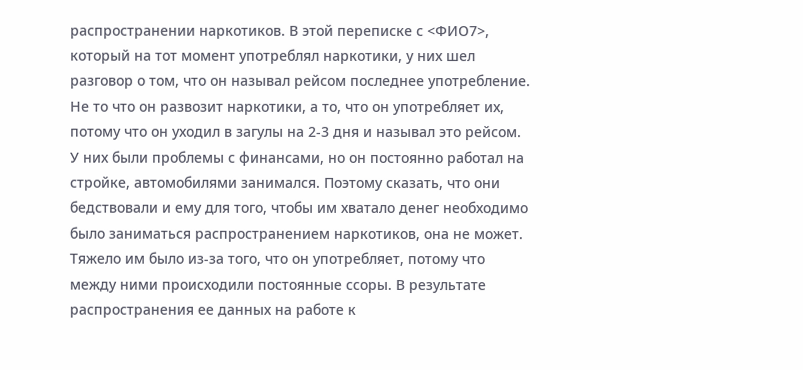распространении наркотиков. В этой переписке с <ФИО7>, который на тот момент употреблял наркотики, у них шел разговор о том, что он называл рейсом последнее употребление. Не то что он развозит наркотики, а то, что он употребляет их, потому что он уходил в загулы на 2-3 дня и называл это рейсом. У них были проблемы с финансами, но он постоянно работал на стройке, автомобилями занимался. Поэтому сказать, что они бедствовали и ему для того, чтобы им хватало денег необходимо было заниматься распространением наркотиков, она не может. Тяжело им было из-за того, что он употребляет, потому что между ними происходили постоянные ссоры. В результате распространения ее данных на работе к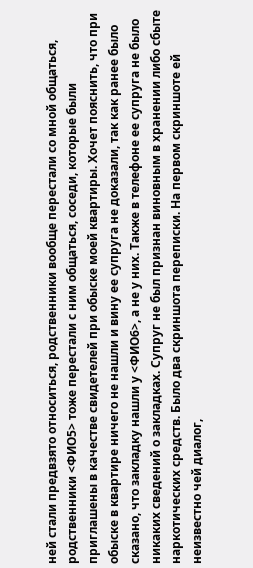ней стали предвзято относиться, родственники вообще перестали со мной общаться, родственники <ФИО5> тоже перестали с ним общаться, соседи, которые были приглашены в качестве свидетелей при обыске моей квартиры. Хочет пояснить, что при обыске в квартире ничего не нашли и вину ее супруга не доказали, так как ранее было сказано, что закладку нашли у <ФИО6>, а не у них. Также в телефоне ее супруга не было никаких сведений о закладках. Супруг не был признан виновным в хранении либо сбыте наркотических средств. Было два скриншота переписки. На первом скриншоте ей неизвестно чей диалог,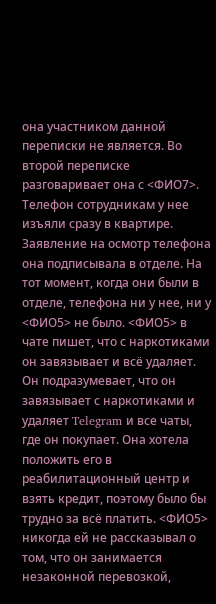она участником данной переписки не является. Во второй переписке разговаривает она с <ФИО7>. Телефон сотрудникам у нее изъяли сразу в квартире. Заявление на осмотр телефона она подписывала в отделе. На тот момент, когда они были в отделе, телефона ни у нее, ни у <ФИО5> не было. <ФИО5> в чате пишет, что с наркотиками он завязывает и всё удаляет. Он подразумевает, что он завязывает с наркотиками и удаляет Telegram и все чаты, где он покупает. Она хотела положить его в реабилитационный центр и взять кредит, поэтому было бы трудно за всё платить. <ФИО5> никогда ей не рассказывал о том, что он занимается незаконной перевозкой,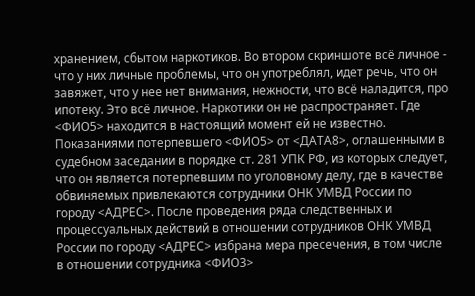хранением, сбытом наркотиков. Во втором скриншоте всё личное - что у них личные проблемы, что он употреблял, идет речь, что он завяжет, что у нее нет внимания, нежности, что всё наладится, про ипотеку. Это всё личное. Наркотики он не распространяет. Где <ФИО5> находится в настоящий момент ей не известно. Показаниями потерпевшего <ФИО5> от <ДАТА8>, оглашенными в судебном заседании в порядке ст. 281 УПК РФ, из которых следует, что он является потерпевшим по уголовному делу, где в качестве обвиняемых привлекаются сотрудники ОНК УМВД России по городу <АДРЕС>. После проведения ряда следственных и процессуальных действий в отношении сотрудников ОНК УМВД России по городу <АДРЕС> избрана мера пресечения, в том числе в отношении сотрудника <ФИО3>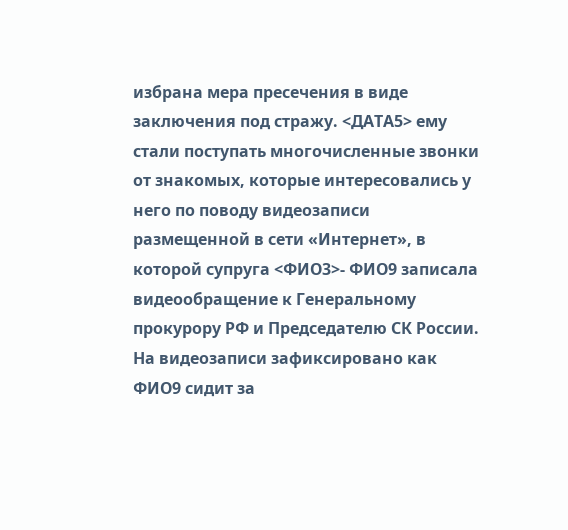избрана мера пресечения в виде заключения под стражу. <ДАТА5> ему стали поступать многочисленные звонки от знакомых, которые интересовались у него по поводу видеозаписи размещенной в сети «Интернет», в которой супруга <ФИО3>- ФИО9 записала видеообращение к Генеральному прокурору РФ и Председателю СК России. На видеозаписи зафиксировано как ФИО9 сидит за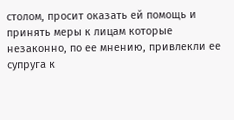столом, просит оказать ей помощь и принять меры к лицам которые незаконно, по ее мнению, привлекли ее супруга к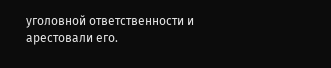уголовной ответственности и арестовали его.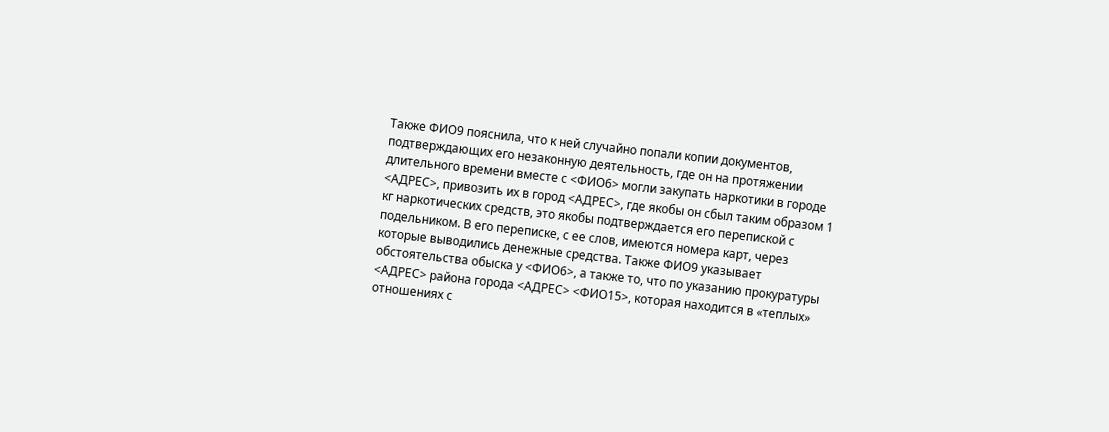Также ФИО9 пояснила, что к ней случайно попали копии документов, подтверждающих его незаконную деятельность, где он на протяжении длительного времени вместе с <ФИО6> могли закупать наркотики в городе <АДРЕС>, привозить их в город <АДРЕС>, где якобы он сбыл таким образом 1 кг наркотических средств, это якобы подтверждается его перепиской с подельником. В его переписке, с ее слов, имеются номера карт, через которые выводились денежные средства. Также ФИО9 указывает обстоятельства обыска у <ФИО6>, а также то, что по указанию прокуратуры <АДРЕС> района города <АДРЕС> <ФИО15>, которая находится в «теплых» отношениях с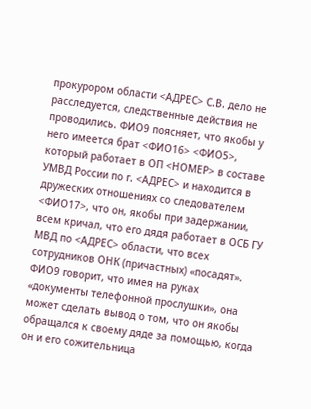прокурором области <АДРЕС> С.В. дело не расследуется, следственные действия не проводились. ФИО9 поясняет, что якобы у него имеется брат <ФИО16> <ФИО5>, который работает в ОП <НОМЕР> в составе УМВД России по г. <АДРЕС> и находится в дружеских отношениях со следователем <ФИО17>, что он, якобы при задержании, всем кричал, что его дядя работает в ОСБ ГУ МВД по <АДРЕС> области, что всех сотрудников ОНК (причастных) «посадят». ФИО9 говорит, что имея на руках «документы телефонной прослушки», она может сделать вывод о том, что он якобы обращался к своему дяде за помощью, когда он и его сожительница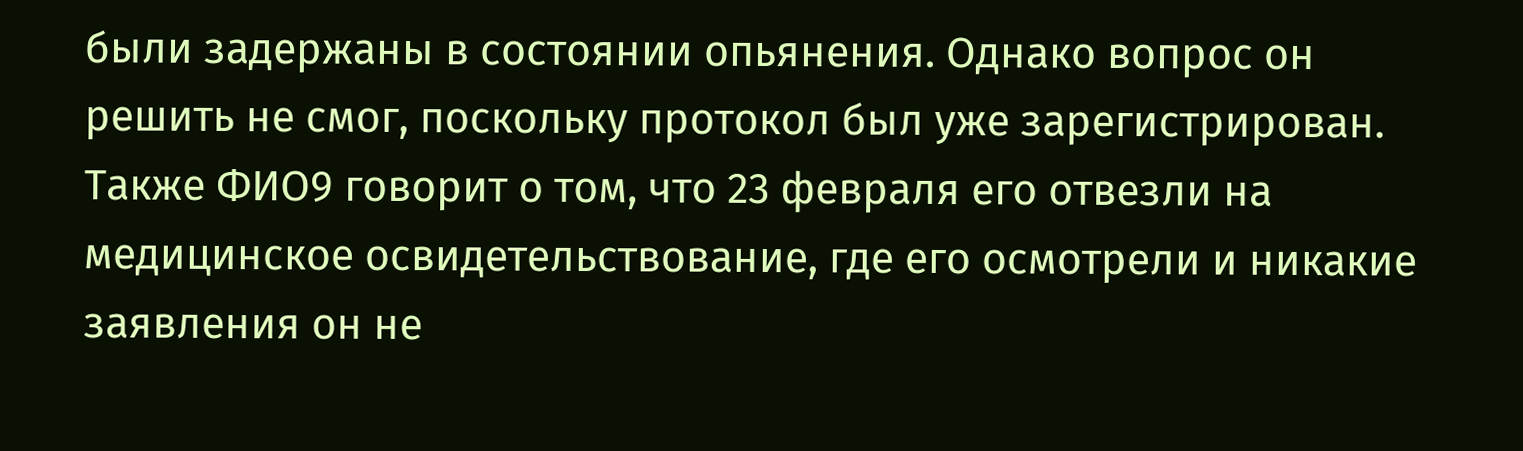были задержаны в состоянии опьянения. Однако вопрос он решить не смог, поскольку протокол был уже зарегистрирован. Также ФИО9 говорит о том, что 23 февраля его отвезли на медицинское освидетельствование, где его осмотрели и никакие заявления он не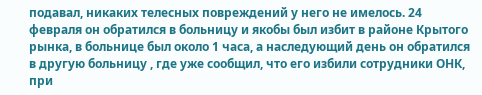подавал, никаких телесных повреждений у него не имелось. 24 февраля он обратился в больницу и якобы был избит в районе Крытого рынка, в больнице был около 1 часа, а наследующий день он обратился в другую больницу , где уже сообщил, что его избили сотрудники ОНК, при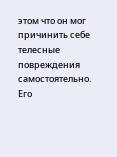этом что он мог причинить себе телесные повреждения самостоятельно. Его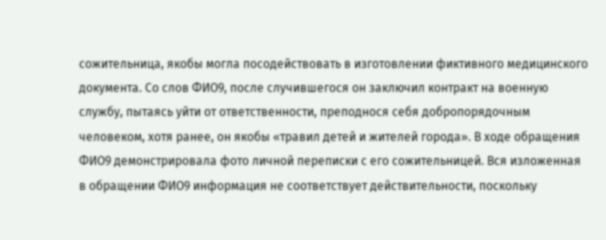сожительница, якобы могла посодействовать в изготовлении фиктивного медицинского документа. Со слов ФИО9, после случившегося он заключил контракт на военную службу, пытаясь уйти от ответственности, преподнося себя добропорядочным человеком, хотя ранее, он якобы «травил детей и жителей города». В ходе обращения ФИО9 демонстрировала фото личной переписки с его сожительницей. Вся изложенная в обращении ФИО9 информация не соответствует действительности, поскольку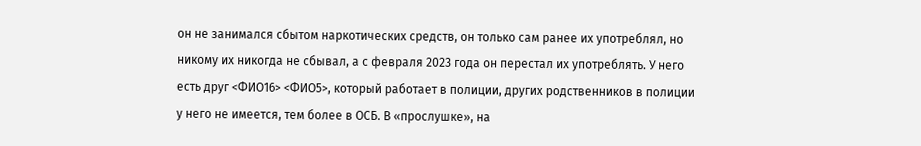он не занимался сбытом наркотических средств, он только сам ранее их употреблял, но никому их никогда не сбывал, а с февраля 2023 года он перестал их употреблять. У него есть друг <ФИО16> <ФИО5>, который работает в полиции, других родственников в полиции у него не имеется, тем более в ОСБ. В «прослушке», на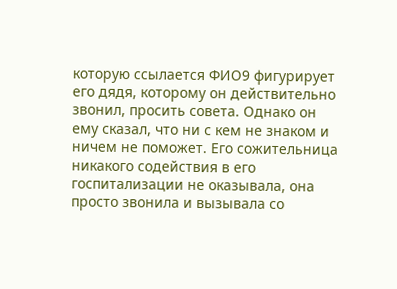которую ссылается ФИО9 фигурирует его дядя, которому он действительно звонил, просить совета. Однако он ему сказал, что ни с кем не знаком и ничем не поможет. Его сожительница никакого содействия в его госпитализации не оказывала, она просто звонила и вызывала со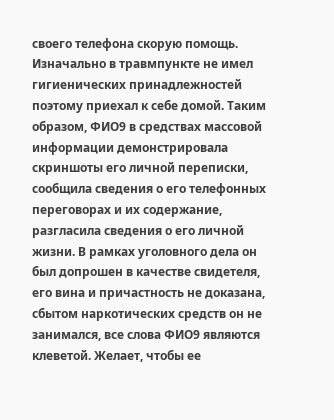своего телефона скорую помощь. Изначально в травмпункте не имел гигиенических принадлежностей поэтому приехал к себе домой. Таким образом, ФИО9 в средствах массовой информации демонстрировала скриншоты его личной переписки, сообщила сведения о его телефонных переговорах и их содержание, разгласила сведения о его личной жизни. В рамках уголовного дела он был допрошен в качестве свидетеля, его вина и причастность не доказана, сбытом наркотических средств он не занимался, все слова ФИО9 являются клеветой. Желает, чтобы ее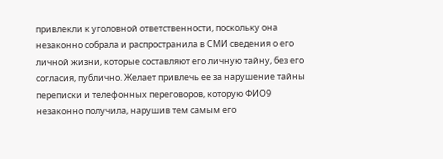привлекли к уголовной ответственности, поскольку она незаконно собрала и распространила в СМИ сведения о его личной жизни, которые составляют его личную тайну, без его согласия, публично. Желает привлечь ее за нарушение тайны переписки и телефонных переговоров, которую ФИО9 незаконно получила, нарушив тем самым его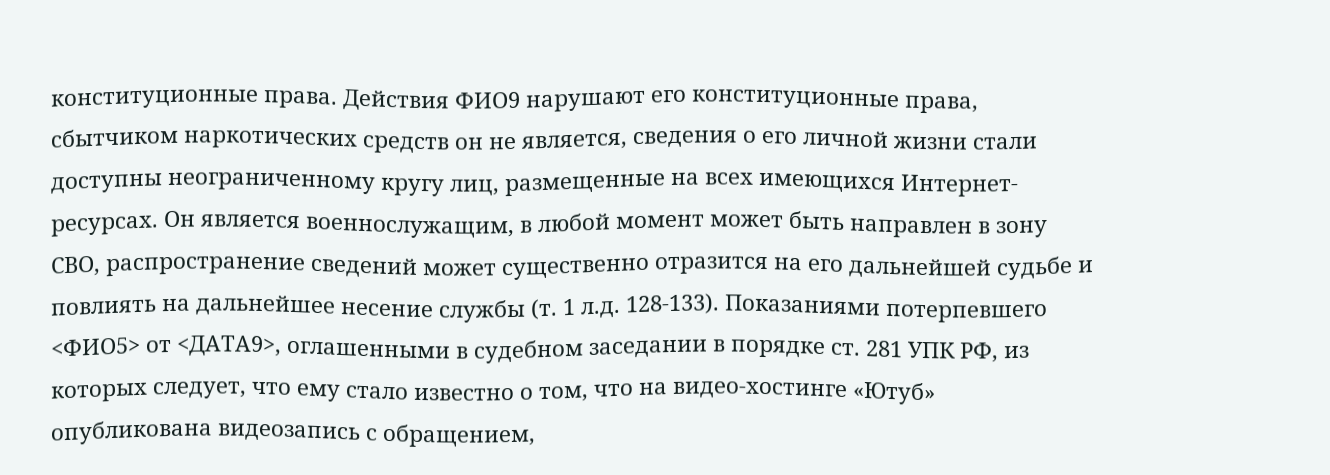конституционные права. Действия ФИО9 нарушают его конституционные права, сбытчиком наркотических средств он не является, сведения о его личной жизни стали доступны неограниченному кругу лиц, размещенные на всех имеющихся Интернет-ресурсах. Он является военнослужащим, в любой момент может быть направлен в зону СВО, распространение сведений может существенно отразится на его дальнейшей судьбе и повлиять на дальнейшее несение службы (т. 1 л.д. 128-133). Показаниями потерпевшего <ФИО5> от <ДАТА9>, оглашенными в судебном заседании в порядке ст. 281 УПК РФ, из которых следует, что ему стало известно о том, что на видео-хостинге «Ютуб» опубликована видеозапись с обращением,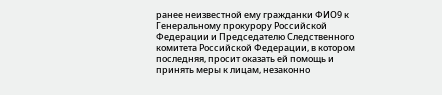ранее неизвестной ему гражданки ФИО9 к Генеральному прокурору Российской Федерации и Председателю Следственного комитета Российской Федерации, в котором последняя, просит оказать ей помощь и принять меры к лицам, незаконно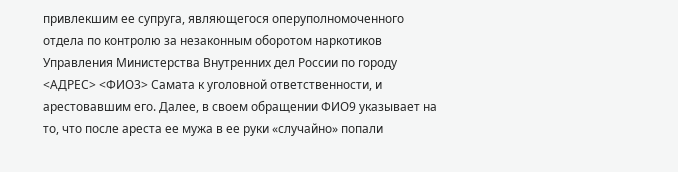привлекшим ее супруга, являющегося оперуполномоченного отдела по контролю за незаконным оборотом наркотиков Управления Министерства Внутренних дел России по городу <АДРЕС> <ФИО3> Самата к уголовной ответственности, и арестовавшим его. Далее, в своем обращении ФИО9 указывает на то, что после ареста ее мужа в ее руки «случайно» попали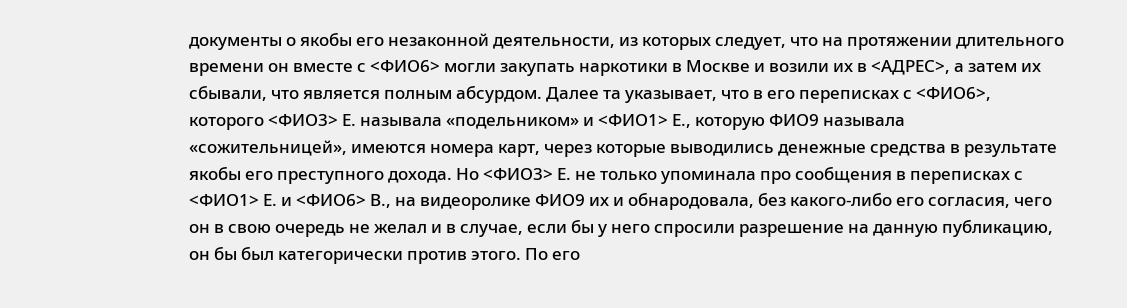документы о якобы его незаконной деятельности, из которых следует, что на протяжении длительного времени он вместе с <ФИО6> могли закупать наркотики в Москве и возили их в <АДРЕС>, а затем их сбывали, что является полным абсурдом. Далее та указывает, что в его переписках с <ФИО6>, которого <ФИО3> Е. называла «подельником» и <ФИО1> Е., которую ФИО9 называла «сожительницей», имеются номера карт, через которые выводились денежные средства в результате якобы его преступного дохода. Но <ФИО3> Е. не только упоминала про сообщения в переписках с <ФИО1> Е. и <ФИО6> В., на видеоролике ФИО9 их и обнародовала, без какого-либо его согласия, чего он в свою очередь не желал и в случае, если бы у него спросили разрешение на данную публикацию, он бы был категорически против этого. По его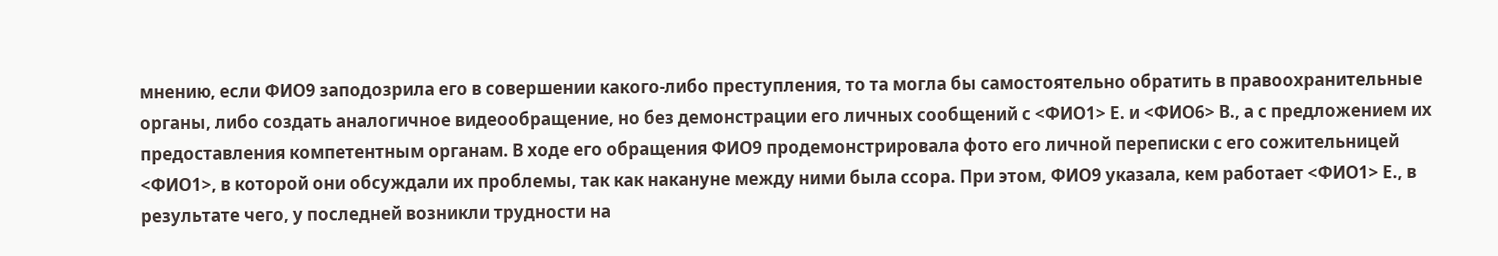мнению, если ФИО9 заподозрила его в совершении какого-либо преступления, то та могла бы самостоятельно обратить в правоохранительные органы, либо создать аналогичное видеообращение, но без демонстрации его личных сообщений с <ФИО1> Е. и <ФИО6> В., а с предложением их предоставления компетентным органам. В ходе его обращения ФИО9 продемонстрировала фото его личной переписки с его сожительницей <ФИО1>, в которой они обсуждали их проблемы, так как накануне между ними была ссора. При этом, ФИО9 указала, кем работает <ФИО1> Е., в результате чего, у последней возникли трудности на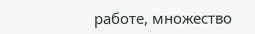работе, множество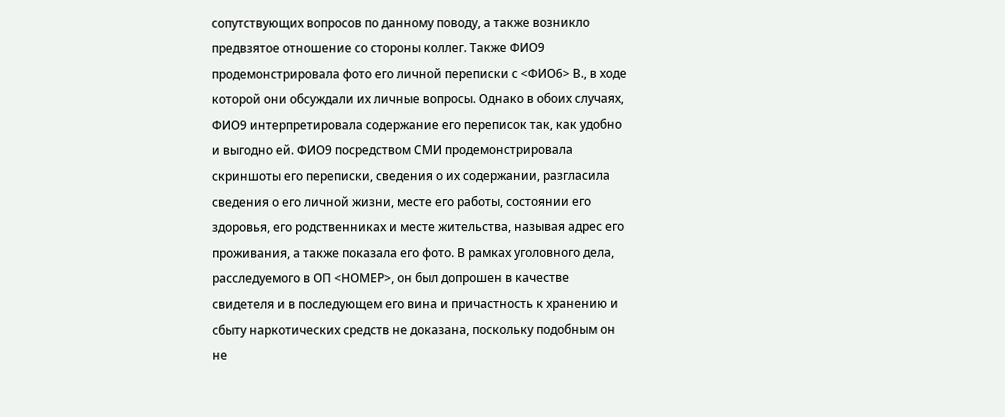сопутствующих вопросов по данному поводу, а также возникло предвзятое отношение со стороны коллег. Также ФИО9 продемонстрировала фото его личной переписки с <ФИО6> В., в ходе которой они обсуждали их личные вопросы. Однако в обоих случаях, ФИО9 интерпретировала содержание его переписок так, как удобно и выгодно ей. ФИО9 посредством СМИ продемонстрировала скриншоты его переписки, сведения о их содержании, разгласила сведения о его личной жизни, месте его работы, состоянии его здоровья, его родственниках и месте жительства, называя адрес его проживания, а также показала его фото. В рамках уголовного дела, расследуемого в ОП <НОМЕР>, он был допрошен в качестве свидетеля и в последующем его вина и причастность к хранению и сбыту наркотических средств не доказана, поскольку подобным он не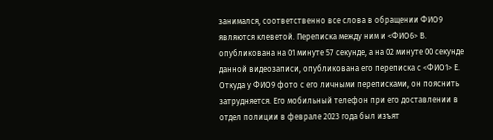занимался, соответственно все слова в обращении ФИО9 являются клеветой. Переписка между ним и <ФИО6> В. опубликована на 01 минуте 57 секунде, а на 02 минуте 00 секунде данной видеозаписи, опубликована его переписка с <ФИО1> Е. Откуда у ФИО9 фото с его личными переписками, он пояснить затрудняется. Его мобильный телефон при его доставлении в отдел полиции в феврале 2023 года был изъят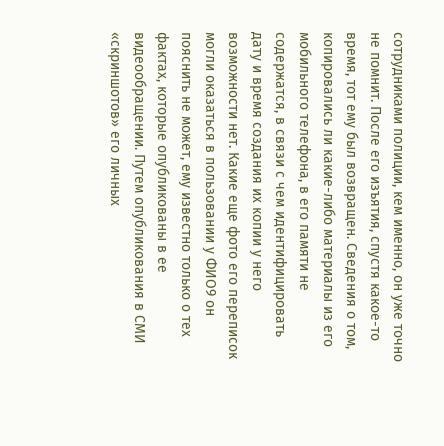сотрудниками полиции, кем именно, он уже точно не помнит. После его изъятия, спустя какое-то время, тот ему был возвращен. Сведения о том, копировались ли какие-либо материалы из его мобильного телефона, в его памяти не содержатся, в связи с чем идентифицировать дату и время создания их копии у него возможности нет. Какие еще фото его переписок могли оказаться в пользовании у ФИО9 он пояснить не может, ему известно только о тех фактах, которые опубликованы в ее видеообращении. Путем опубликования в СМИ «скриншотов» его личных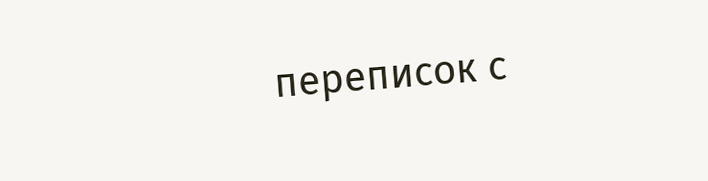переписок с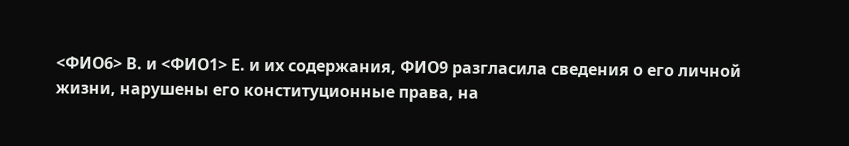<ФИО6> В. и <ФИО1> Е. и их содержания, ФИО9 разгласила сведения о его личной жизни, нарушены его конституционные права, на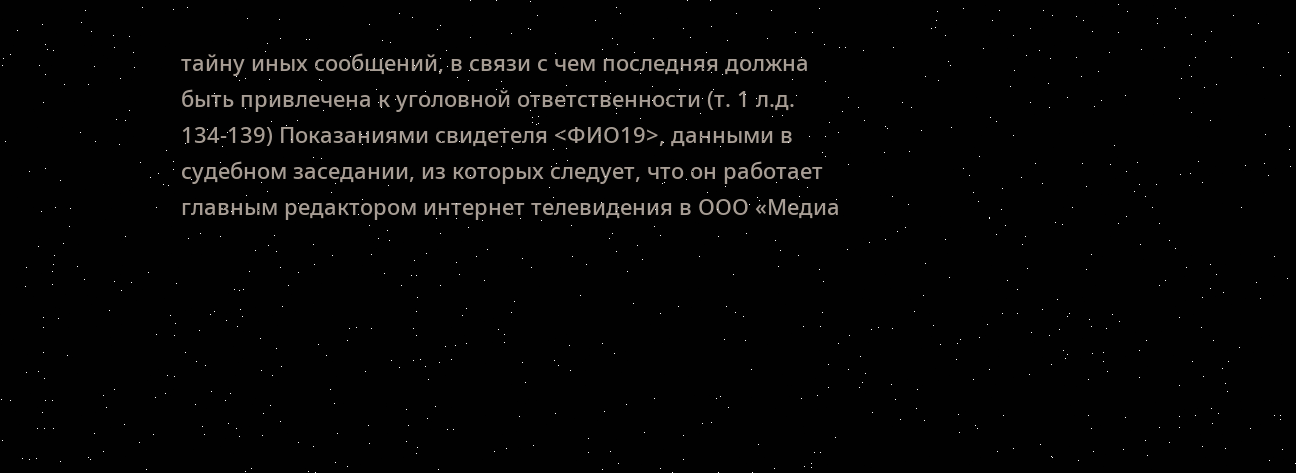тайну иных сообщений, в связи с чем последняя должна быть привлечена к уголовной ответственности (т. 1 л.д. 134-139) Показаниями свидетеля <ФИО19>, данными в судебном заседании, из которых следует, что он работает главным редактором интернет телевидения в ООО «Медиа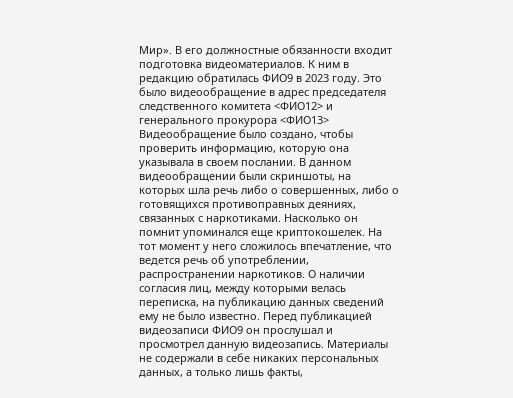Мир». В его должностные обязанности входит подготовка видеоматериалов. К ним в редакцию обратилась ФИО9 в 2023 году. Это было видеообращение в адрес председателя следственного комитета <ФИО12> и генерального прокурора <ФИО13> Видеообращение было создано, чтобы проверить информацию, которую она указывала в своем послании. В данном видеообращении были скриншоты, на которых шла речь либо о совершенных, либо о готовящихся противоправных деяниях, связанных с наркотиками. Насколько он помнит упоминался еще криптокошелек. На тот момент у него сложилось впечатление, что ведется речь об употреблении, распространении наркотиков. О наличии согласия лиц, между которыми велась переписка, на публикацию данных сведений ему не было известно. Перед публикацией видеозаписи ФИО9 он прослушал и просмотрел данную видеозапись. Материалы не содержали в себе никаких персональных данных, а только лишь факты,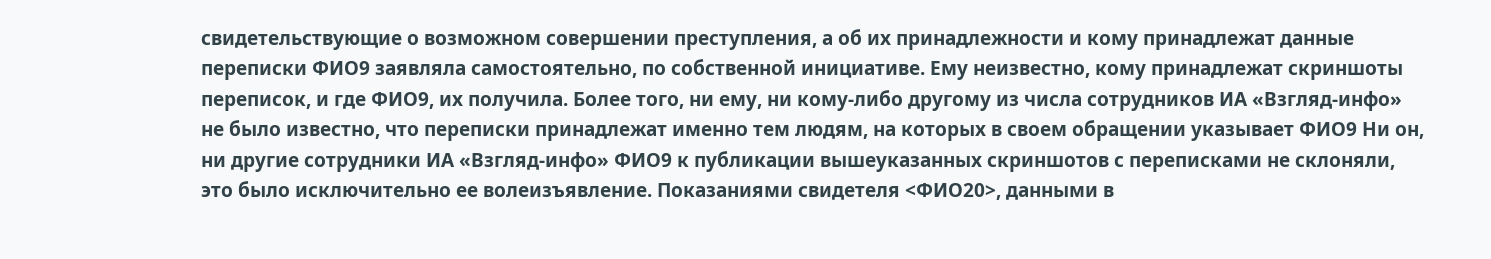свидетельствующие о возможном совершении преступления, а об их принадлежности и кому принадлежат данные переписки ФИО9 заявляла самостоятельно, по собственной инициативе. Ему неизвестно, кому принадлежат скриншоты переписок, и где ФИО9, их получила. Более того, ни ему, ни кому-либо другому из числа сотрудников ИА «Взгляд-инфо» не было известно, что переписки принадлежат именно тем людям, на которых в своем обращении указывает ФИО9 Ни он, ни другие сотрудники ИА «Взгляд-инфо» ФИО9 к публикации вышеуказанных скриншотов с переписками не склоняли, это было исключительно ее волеизъявление. Показаниями свидетеля <ФИО20>, данными в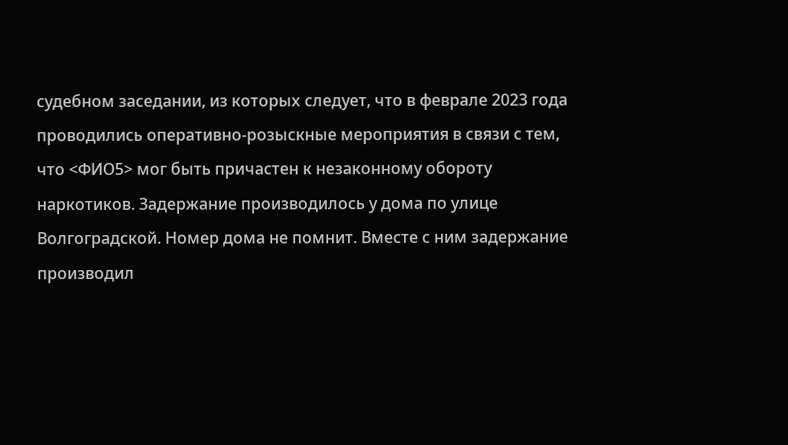судебном заседании, из которых следует, что в феврале 2023 года проводились оперативно-розыскные мероприятия в связи с тем, что <ФИО5> мог быть причастен к незаконному обороту наркотиков. Задержание производилось у дома по улице Волгоградской. Номер дома не помнит. Вместе с ним задержание производил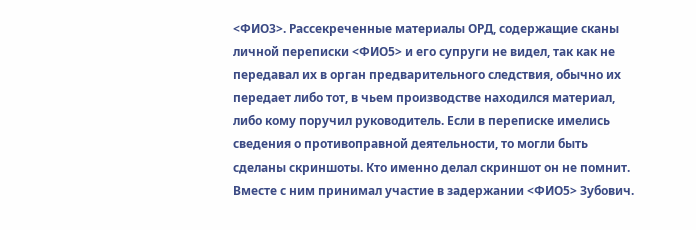<ФИО3>. Рассекреченные материалы ОРД, содержащие сканы личной переписки <ФИО5> и его супруги не видел, так как не передавал их в орган предварительного следствия, обычно их передает либо тот, в чьем производстве находился материал, либо кому поручил руководитель. Если в переписке имелись сведения о противоправной деятельности, то могли быть сделаны скриншоты. Кто именно делал скриншот он не помнит. Вместе с ним принимал участие в задержании <ФИО5> Зубович.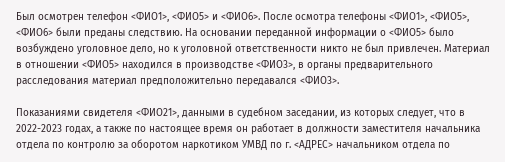Был осмотрен телефон <ФИО1>, <ФИО5> и <ФИО6>. После осмотра телефоны <ФИО1>, <ФИО5>, <ФИО6> были преданы следствию. На основании переданной информации о <ФИО5> было возбуждено уголовное дело, но к уголовной ответственности никто не был привлечен. Материал в отношении <ФИО5> находился в производстве <ФИО3>, в органы предварительного расследования материал предположительно передавался <ФИО3>.

Показаниями свидетеля <ФИО21>, данными в судебном заседании, из которых следует, что в 2022-2023 годах, а также по настоящее время он работает в должности заместителя начальника отдела по контролю за оборотом наркотиком УМВД по г. <АДРЕС> начальником отдела по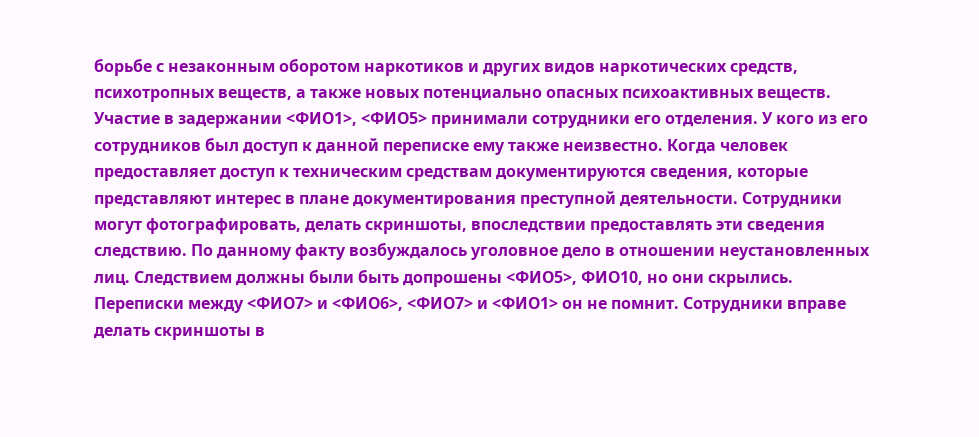борьбе с незаконным оборотом наркотиков и других видов наркотических средств, психотропных веществ, а также новых потенциально опасных психоактивных веществ. Участие в задержании <ФИО1>, <ФИО5> принимали сотрудники его отделения. У кого из его сотрудников был доступ к данной переписке ему также неизвестно. Когда человек предоставляет доступ к техническим средствам документируются сведения, которые представляют интерес в плане документирования преступной деятельности. Сотрудники могут фотографировать, делать скриншоты, впоследствии предоставлять эти сведения следствию. По данному факту возбуждалось уголовное дело в отношении неустановленных лиц. Следствием должны были быть допрошены <ФИО5>, ФИО10, но они скрылись. Переписки между <ФИО7> и <ФИО6>, <ФИО7> и <ФИО1> он не помнит. Сотрудники вправе делать скриншоты в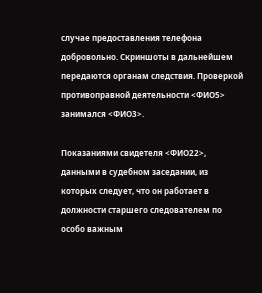случае предоставления телефона добровольно. Скриншоты в дальнейшем передаются органам следствия. Проверкой противоправной деятельности <ФИО5> занимался <ФИО3>.

Показаниями свидетеля <ФИО22>, данными в судебном заседании, из которых следует, что он работает в должности старшего следователем по особо важным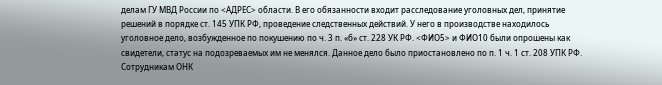делам ГУ МВД России по <АДРЕС> области. В его обязанности входит расследование уголовных дел, принятие решений в порядке ст. 145 УПК РФ, проведение следственных действий. У него в производстве находилось уголовное дело, возбужденное по покушению по ч. 3 п. «б» ст. 228 УК РФ. <ФИО5> и ФИО10 были опрошены как свидетели, статус на подозреваемых им не менялся. Данное дело было приостановлено по п. 1 ч. 1 ст. 208 УПК РФ. Сотрудникам ОНК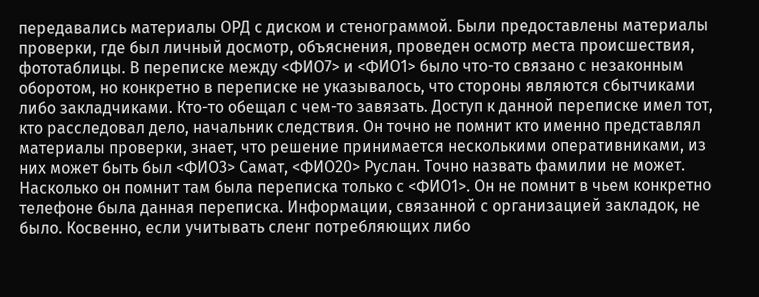передавались материалы ОРД с диском и стенограммой. Были предоставлены материалы проверки, где был личный досмотр, объяснения, проведен осмотр места происшествия, фототаблицы. В переписке между <ФИО7> и <ФИО1> было что-то связано с незаконным оборотом, но конкретно в переписке не указывалось, что стороны являются сбытчиками либо закладчиками. Кто-то обещал с чем-то завязать. Доступ к данной переписке имел тот, кто расследовал дело, начальник следствия. Он точно не помнит кто именно представлял материалы проверки, знает, что решение принимается несколькими оперативниками, из них может быть был <ФИО3> Самат, <ФИО20> Руслан. Точно назвать фамилии не может. Насколько он помнит там была переписка только с <ФИО1>. Он не помнит в чьем конкретно телефоне была данная переписка. Информации, связанной с организацией закладок, не было. Косвенно, если учитывать сленг потребляющих либо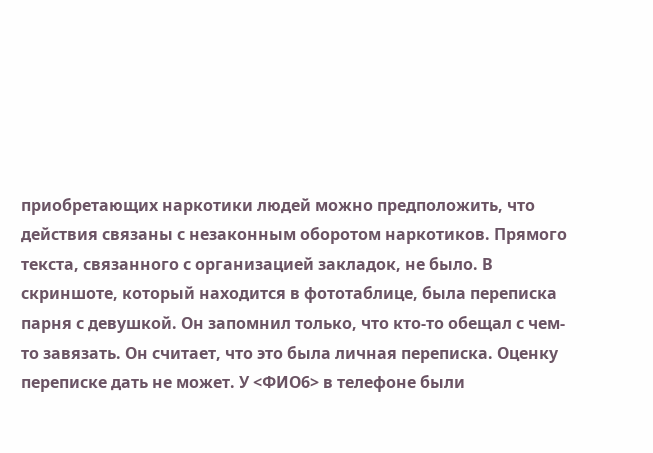приобретающих наркотики людей можно предположить, что действия связаны с незаконным оборотом наркотиков. Прямого текста, связанного с организацией закладок, не было. В скриншоте, который находится в фототаблице, была переписка парня с девушкой. Он запомнил только, что кто-то обещал с чем-то завязать. Он считает, что это была личная переписка. Оценку переписке дать не может. У <ФИО6> в телефоне были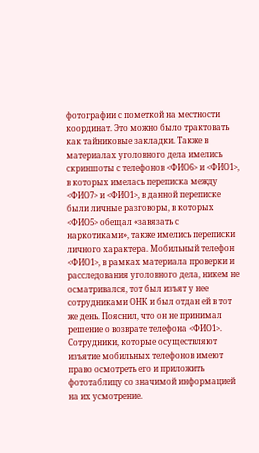фотографии с пометкой на местности координат. Это можно было трактовать как тайниковые закладки. Также в материалах уголовного дела имелись скриншоты с телефонов <ФИО6> и <ФИО1>, в которых имелась переписка между <ФИО7> и <ФИО1>, в данной переписке были личные разговоры, в которых <ФИО5> обещал «завязать с наркотиками», также имелись переписки личного характера. Мобильный телефон <ФИО1>, в рамках материала проверки и расследования уголовного дела, никем не осматривался, тот был изъят у нее сотрудниками ОНК и был отдан ей в тот же день. Пояснил, что он не принимал решение о возврате телефона <ФИО1>. Сотрудники, которые осуществляют изъятие мобильных телефонов имеют право осмотреть его и приложить фототаблицу со значимой информацией на их усмотрение.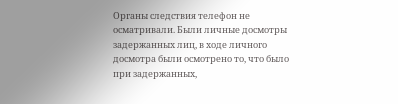Органы следствия телефон не осматривали. Были личные досмотры задержанных лиц, в ходе личного досмотра были осмотрено то, что было при задержанных,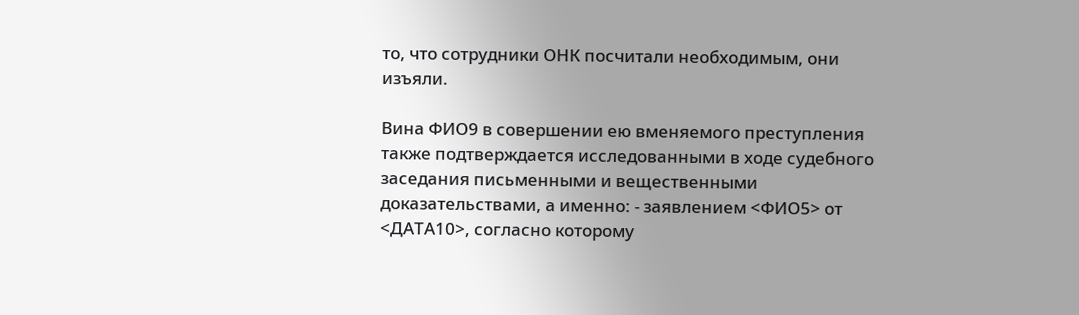то, что сотрудники ОНК посчитали необходимым, они изъяли.

Вина ФИО9 в совершении ею вменяемого преступления также подтверждается исследованными в ходе судебного заседания письменными и вещественными доказательствами, а именно: - заявлением <ФИО5> от <ДАТА10>, согласно которому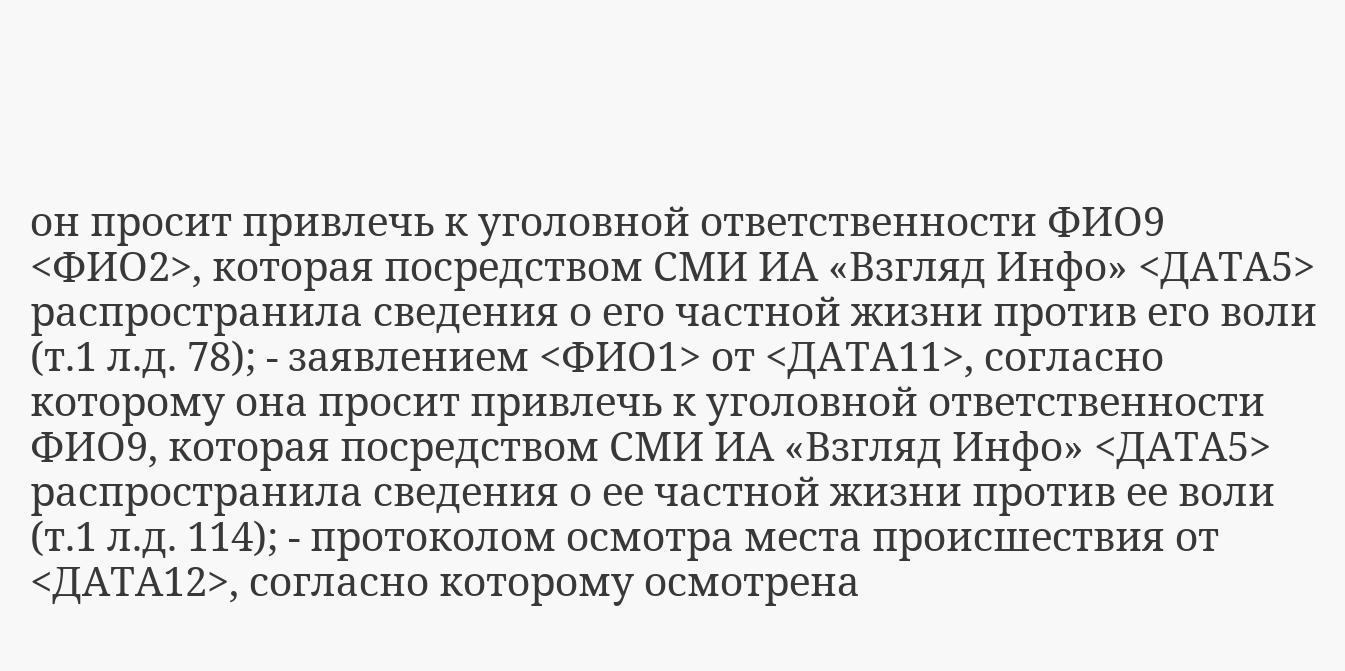он просит привлечь к уголовной ответственности ФИО9 <ФИО2>, которая посредством СМИ ИА «Взгляд Инфо» <ДАТА5> распространила сведения о его частной жизни против его воли (т.1 л.д. 78); - заявлением <ФИО1> от <ДАТА11>, согласно которому она просит привлечь к уголовной ответственности ФИО9, которая посредством СМИ ИА «Взгляд Инфо» <ДАТА5> распространила сведения о ее частной жизни против ее воли (т.1 л.д. 114); - протоколом осмотра места происшествия от <ДАТА12>, согласно которому осмотрена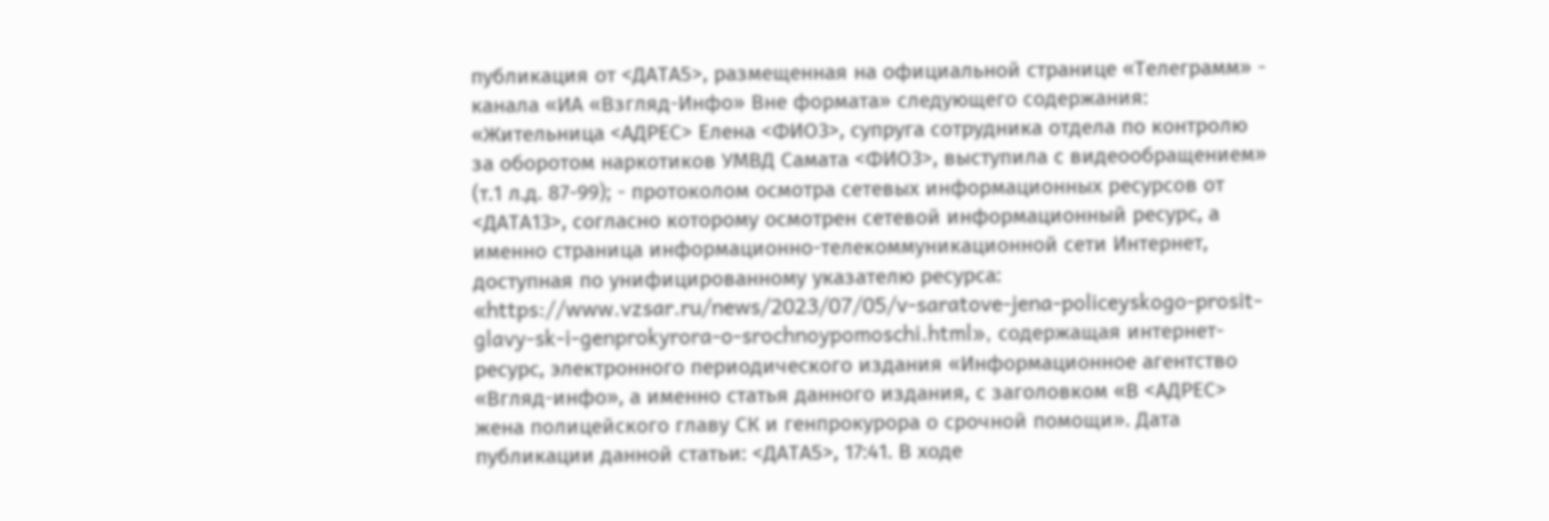публикация от <ДАТА5>, размещенная на официальной странице «Телеграмм» - канала «ИА «Взгляд-Инфо» Вне формата» следующего содержания: «Жительница <АДРЕС> Елена <ФИО3>, супруга сотрудника отдела по контролю за оборотом наркотиков УМВД Самата <ФИО3>, выступила с видеообращением» (т.1 л.д. 87-99); - протоколом осмотра сетевых информационных ресурсов от <ДАТА13>, согласно которому осмотрен сетевой информационный ресурс, а именно страница информационно-телекоммуникационной сети Интернет, доступная по унифицированному указателю ресурса: «https://www.vzsar.ru/news/2023/07/05/v-saratove-jena-policeyskogo-prosit-glavy-sk-i-genprokyrora-o-srochnoypomoschi.html», содержащая интернет-ресурс, электронного периодического издания «Информационное агентство «Вгляд-инфо», а именно статья данного издания, с заголовком «В <АДРЕС> жена полицейского главу СК и генпрокурора о срочной помощи». Дата публикации данной статьи: <ДАТА5>, 17:41. В ходе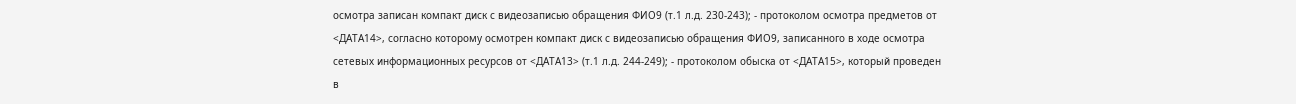осмотра записан компакт диск с видеозаписью обращения ФИО9 (т.1 л.д. 230-243); - протоколом осмотра предметов от <ДАТА14>, согласно которому осмотрен компакт диск с видеозаписью обращения ФИО9, записанного в ходе осмотра сетевых информационных ресурсов от <ДАТА13> (т.1 л.д. 244-249); - протоколом обыска от <ДАТА15>, который проведен в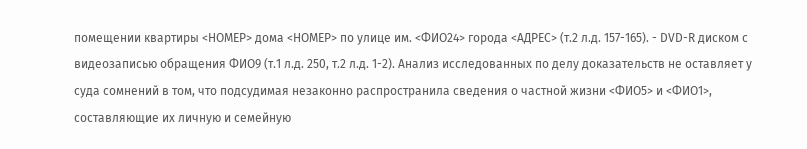помещении квартиры <НОМЕР> дома <НОМЕР> по улице им. <ФИО24> города <АДРЕС> (т.2 л.д. 157-165). - DVD-R диском с видеозаписью обращения ФИО9 (т.1 л.д. 250, т.2 л.д. 1-2). Анализ исследованных по делу доказательств не оставляет у суда сомнений в том, что подсудимая незаконно распространила сведения о частной жизни <ФИО5> и <ФИО1>, составляющие их личную и семейную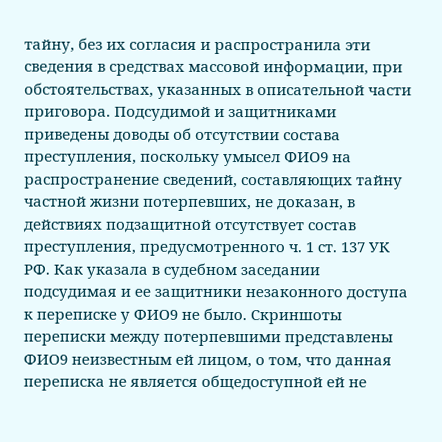тайну, без их согласия и распространила эти сведения в средствах массовой информации, при обстоятельствах, указанных в описательной части приговора. Подсудимой и защитниками приведены доводы об отсутствии состава преступления, поскольку умысел ФИО9 на распространение сведений, составляющих тайну частной жизни потерпевших, не доказан, в действиях подзащитной отсутствует состав преступления, предусмотренного ч. 1 ст. 137 УК РФ. Как указала в судебном заседании подсудимая и ее защитники незаконного доступа к переписке у ФИО9 не было. Скриншоты переписки между потерпевшими представлены ФИО9 неизвестным ей лицом, о том, что данная переписка не является общедоступной ей не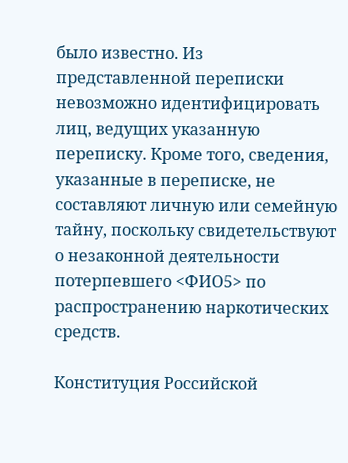было известно. Из представленной переписки невозможно идентифицировать лиц, ведущих указанную переписку. Кроме того, сведения, указанные в переписке, не составляют личную или семейную тайну, поскольку свидетельствуют о незаконной деятельности потерпевшего <ФИО5> по распространению наркотических средств.

Конституция Российской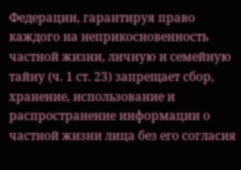Федерации, гарантируя право каждого на неприкосновенность частной жизни, личную и семейную тайну (ч. 1 ст. 23) запрещает сбор, хранение, использование и распространение информации о частной жизни лица без его согласия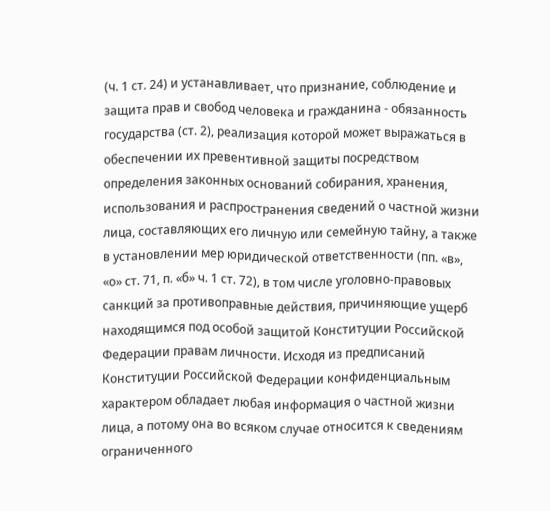(ч. 1 ст. 24) и устанавливает, что признание, соблюдение и защита прав и свобод человека и гражданина - обязанность государства (ст. 2), реализация которой может выражаться в обеспечении их превентивной защиты посредством определения законных оснований собирания, хранения, использования и распространения сведений о частной жизни лица, составляющих его личную или семейную тайну, а также в установлении мер юридической ответственности (пп. «в», «о» ст. 71, п. «б» ч. 1 ст. 72), в том числе уголовно-правовых санкций за противоправные действия, причиняющие ущерб находящимся под особой защитой Конституции Российской Федерации правам личности. Исходя из предписаний Конституции Российской Федерации конфиденциальным характером обладает любая информация о частной жизни лица, а потому она во всяком случае относится к сведениям ограниченного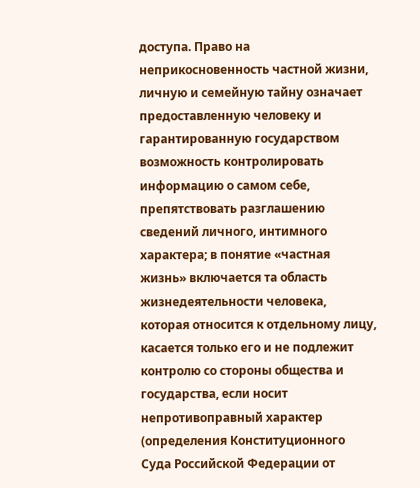доступа. Право на неприкосновенность частной жизни, личную и семейную тайну означает предоставленную человеку и гарантированную государством возможность контролировать информацию о самом себе, препятствовать разглашению сведений личного, интимного характера; в понятие «частная жизнь» включается та область жизнедеятельности человека, которая относится к отдельному лицу, касается только его и не подлежит контролю со стороны общества и государства, если носит непротивоправный характер (определения Конституционного Суда Российской Федерации от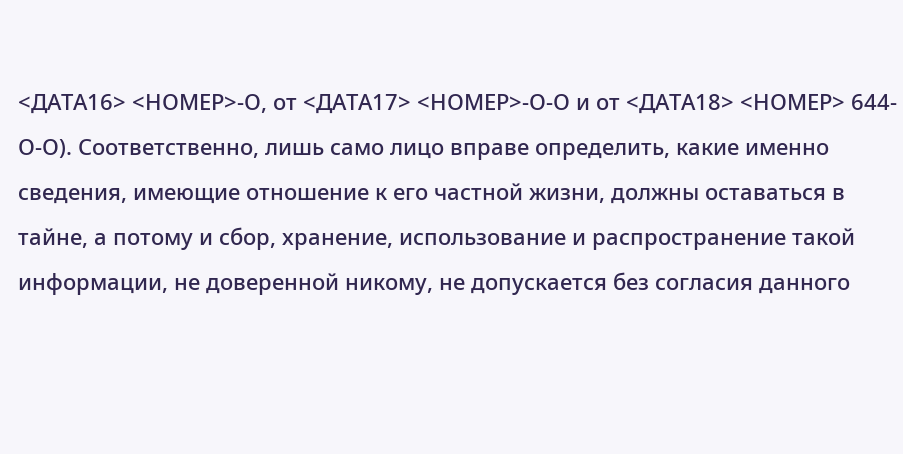<ДАТА16> <НОМЕР>-О, от <ДАТА17> <НОМЕР>-О-О и от <ДАТА18> <НОМЕР> 644-О-О). Соответственно, лишь само лицо вправе определить, какие именно сведения, имеющие отношение к его частной жизни, должны оставаться в тайне, а потому и сбор, хранение, использование и распространение такой информации, не доверенной никому, не допускается без согласия данного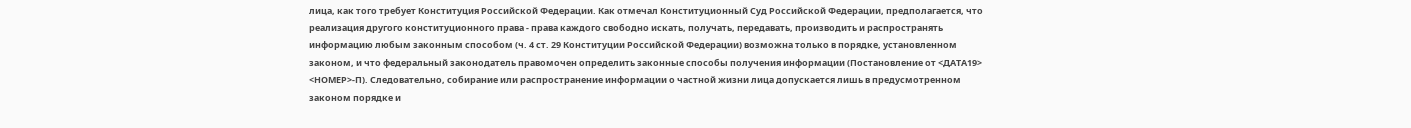лица, как того требует Конституция Российской Федерации. Как отмечал Конституционный Суд Российской Федерации, предполагается, что реализация другого конституционного права - права каждого свободно искать, получать, передавать, производить и распространять информацию любым законным способом (ч. 4 ст. 29 Конституции Российской Федерации) возможна только в порядке, установленном законом, и что федеральный законодатель правомочен определить законные способы получения информации (Постановление от <ДАТА19> <НОМЕР>-П). Следовательно, собирание или распространение информации о частной жизни лица допускается лишь в предусмотренном законом порядке и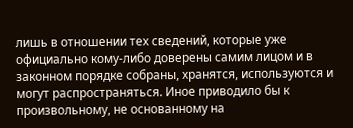лишь в отношении тех сведений, которые уже официально кому-либо доверены самим лицом и в законном порядке собраны, хранятся, используются и могут распространяться. Иное приводило бы к произвольному, не основанному на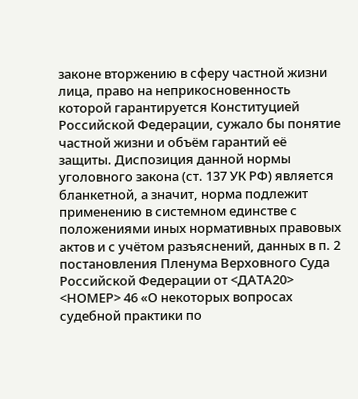законе вторжению в сферу частной жизни лица, право на неприкосновенность которой гарантируется Конституцией Российской Федерации, сужало бы понятие частной жизни и объём гарантий её защиты. Диспозиция данной нормы уголовного закона (ст. 137 УК РФ) является бланкетной, а значит, норма подлежит применению в системном единстве с положениями иных нормативных правовых актов и с учётом разъяснений, данных в п. 2 постановления Пленума Верховного Суда Российской Федерации от <ДАТА20> <НОМЕР> 46 «О некоторых вопросах судебной практики по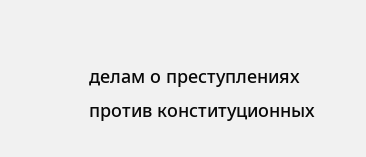делам о преступлениях против конституционных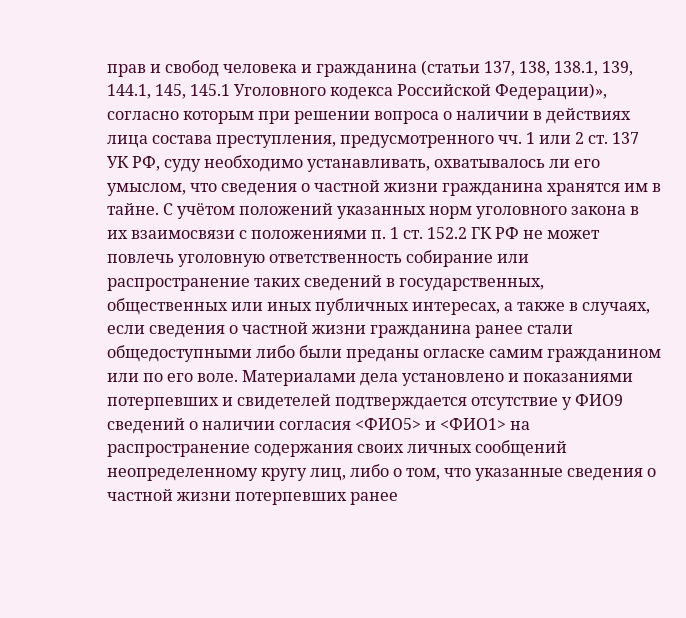прав и свобод человека и гражданина (статьи 137, 138, 138.1, 139, 144.1, 145, 145.1 Уголовного кодекса Российской Федерации)», согласно которым при решении вопроса о наличии в действиях лица состава преступления, предусмотренного чч. 1 или 2 ст. 137 УК РФ, суду необходимо устанавливать, охватывалось ли его умыслом, что сведения о частной жизни гражданина хранятся им в тайне. С учётом положений указанных норм уголовного закона в их взаимосвязи с положениями п. 1 ст. 152.2 ГК РФ не может повлечь уголовную ответственность собирание или распространение таких сведений в государственных, общественных или иных публичных интересах, а также в случаях, если сведения о частной жизни гражданина ранее стали общедоступными либо были преданы огласке самим гражданином или по его воле. Материалами дела установлено и показаниями потерпевших и свидетелей подтверждается отсутствие у ФИО9 сведений о наличии согласия <ФИО5> и <ФИО1> на распространение содержания своих личных сообщений неопределенному кругу лиц, либо о том, что указанные сведения о частной жизни потерпевших ранее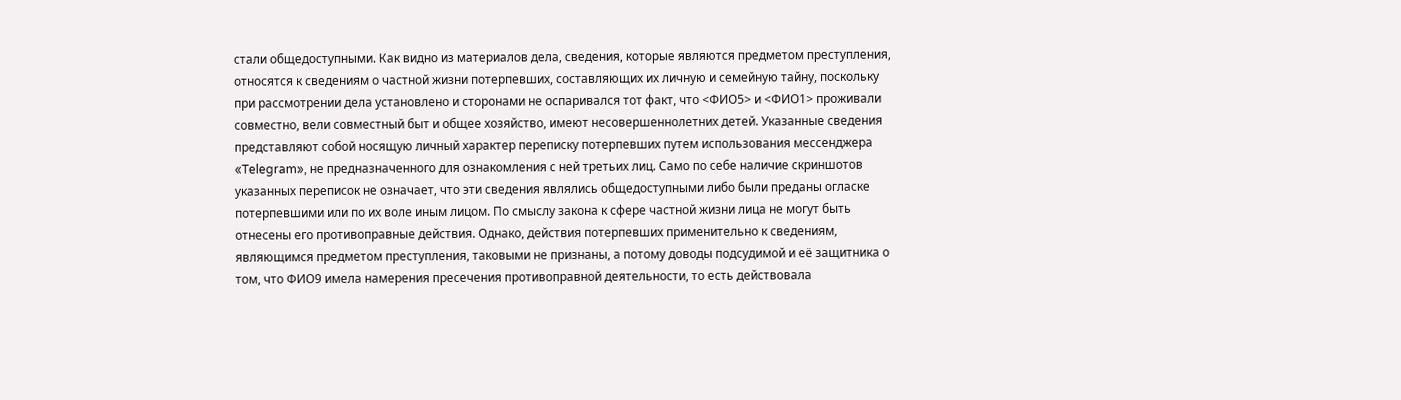стали общедоступными. Как видно из материалов дела, сведения, которые являются предметом преступления, относятся к сведениям о частной жизни потерпевших, составляющих их личную и семейную тайну, поскольку при рассмотрении дела установлено и сторонами не оспаривался тот факт, что <ФИО5> и <ФИО1> проживали совместно, вели совместный быт и общее хозяйство, имеют несовершеннолетних детей. Указанные сведения представляют собой носящую личный характер переписку потерпевших путем использования мессенджера «Telegram», не предназначенного для ознакомления с ней третьих лиц. Само по себе наличие скриншотов указанных переписок не означает, что эти сведения являлись общедоступными либо были преданы огласке потерпевшими или по их воле иным лицом. По смыслу закона к сфере частной жизни лица не могут быть отнесены его противоправные действия. Однако, действия потерпевших применительно к сведениям, являющимся предметом преступления, таковыми не признаны, а потому доводы подсудимой и её защитника о том, что ФИО9 имела намерения пресечения противоправной деятельности, то есть действовала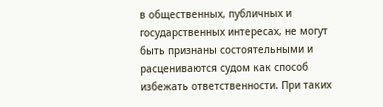в общественных, публичных и государственных интересах, не могут быть признаны состоятельными и расцениваются судом как способ избежать ответственности. При таких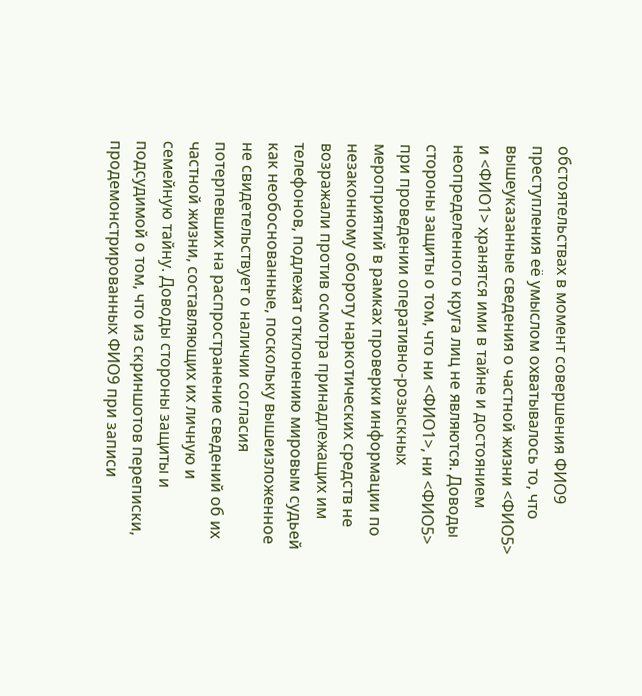обстоятельствах в момент совершения ФИО9 преступления её умыслом охватывалось то, что вышеуказанные сведения о частной жизни <ФИО5> и <ФИО1> хранятся ими в тайне и достоянием неопределенного круга лиц не являются. Доводы стороны защиты о том, что ни <ФИО1>, ни <ФИО5> при проведении оперативно-розыскных мероприятий в рамках проверки информации по незаконному обороту наркотических средств не возражали против осмотра принадлежащих им телефонов, подлежат отклонению мировым судьей как необоснованные, поскольку вышеизложенное не свидетельствует о наличии согласия потерпевших на распространение сведений об их частной жизни, составляющих их личную и семейную тайну. Доводы стороны защиты и подсудимой о том, что из скриншотов переписки, продемонстрированных ФИО9 при записи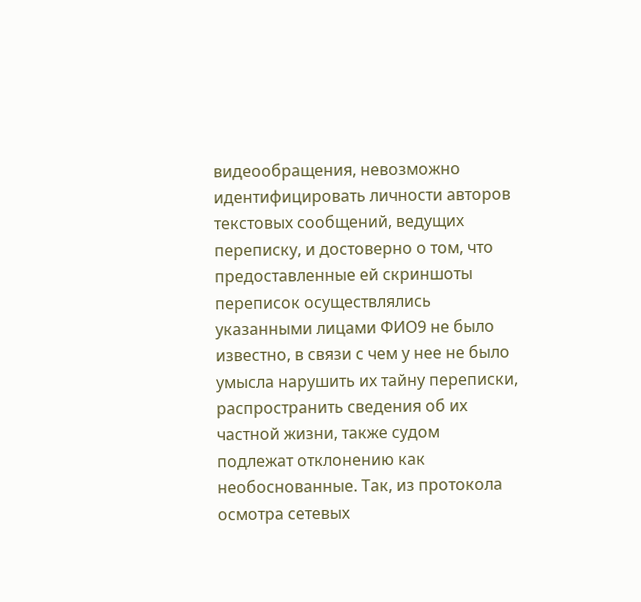видеообращения, невозможно идентифицировать личности авторов текстовых сообщений, ведущих переписку, и достоверно о том, что предоставленные ей скриншоты переписок осуществлялись указанными лицами ФИО9 не было известно, в связи с чем у нее не было умысла нарушить их тайну переписки, распространить сведения об их частной жизни, также судом подлежат отклонению как необоснованные. Так, из протокола осмотра сетевых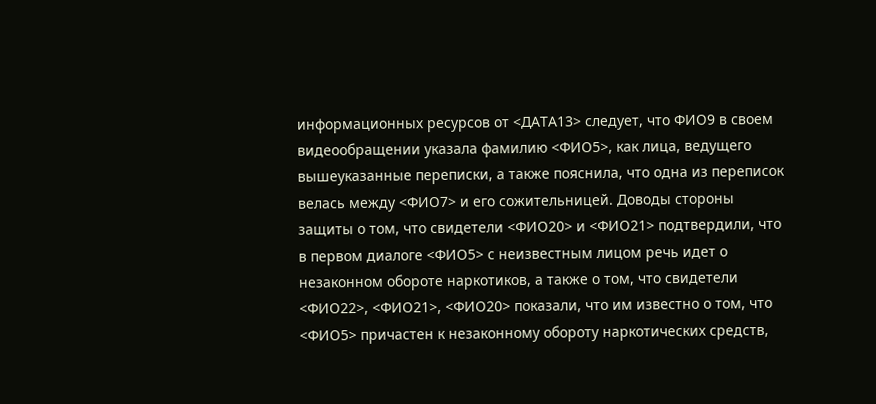информационных ресурсов от <ДАТА13> следует, что ФИО9 в своем видеообращении указала фамилию <ФИО5>, как лица, ведущего вышеуказанные переписки, а также пояснила, что одна из переписок велась между <ФИО7> и его сожительницей. Доводы стороны защиты о том, что свидетели <ФИО20> и <ФИО21> подтвердили, что в первом диалоге <ФИО5> с неизвестным лицом речь идет о незаконном обороте наркотиков, а также о том, что свидетели <ФИО22>, <ФИО21>, <ФИО20> показали, что им известно о том, что <ФИО5> причастен к незаконному обороту наркотических средств,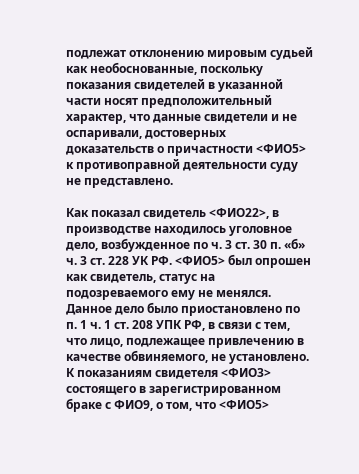подлежат отклонению мировым судьей как необоснованные, поскольку показания свидетелей в указанной части носят предположительный характер, что данные свидетели и не оспаривали, достоверных доказательств о причастности <ФИО5> к противоправной деятельности суду не представлено.

Как показал свидетель <ФИО22>, в производстве находилось уголовное дело, возбужденное по ч. 3 ст. 30 п. «б» ч. 3 ст. 228 УК РФ. <ФИО5> был опрошен как свидетель, статус на подозреваемого ему не менялся. Данное дело было приостановлено по п. 1 ч. 1 ст. 208 УПК РФ, в связи с тем, что лицо, подлежащее привлечению в качестве обвиняемого, не установлено. К показаниям свидетеля <ФИО3> состоящего в зарегистрированном браке с ФИО9, о том, что <ФИО5>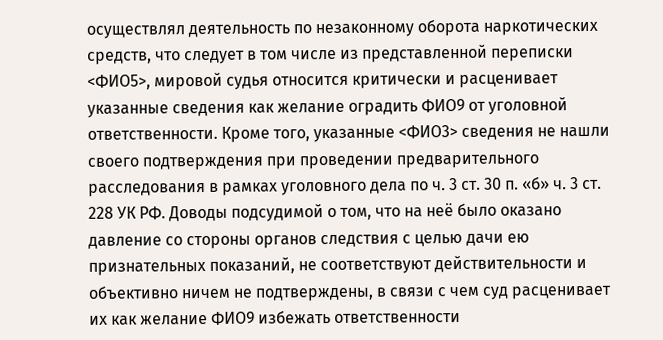осуществлял деятельность по незаконному оборота наркотических средств, что следует в том числе из представленной переписки <ФИО5>, мировой судья относится критически и расценивает указанные сведения как желание оградить ФИО9 от уголовной ответственности. Кроме того, указанные <ФИО3> сведения не нашли своего подтверждения при проведении предварительного расследования в рамках уголовного дела по ч. 3 ст. 30 п. «б» ч. 3 ст. 228 УК РФ. Доводы подсудимой о том, что на неё было оказано давление со стороны органов следствия с целью дачи ею признательных показаний, не соответствуют действительности и объективно ничем не подтверждены, в связи с чем суд расценивает их как желание ФИО9 избежать ответственности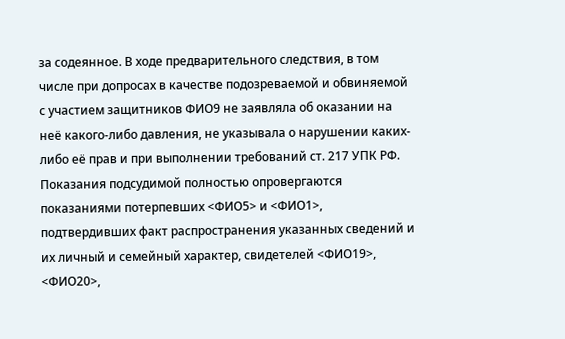за содеянное. В ходе предварительного следствия, в том числе при допросах в качестве подозреваемой и обвиняемой с участием защитников ФИО9 не заявляла об оказании на неё какого-либо давления, не указывала о нарушении каких-либо её прав и при выполнении требований ст. 217 УПК РФ. Показания подсудимой полностью опровергаются показаниями потерпевших <ФИО5> и <ФИО1>, подтвердивших факт распространения указанных сведений и их личный и семейный характер, свидетелей <ФИО19>, <ФИО20>,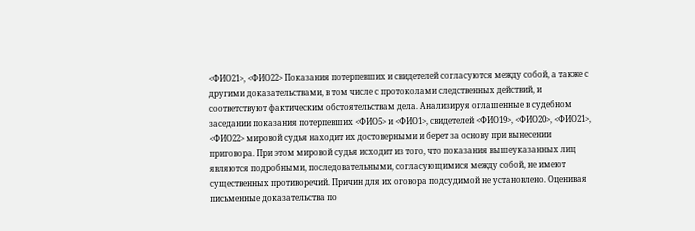<ФИО21>, <ФИО22> Показания потерпевших и свидетелей согласуются между собой, а также с другими доказательствами, в том числе с протоколами следственных действий, и соответствуют фактическим обстоятельствам дела. Анализируя оглашенные в судебном заседании показания потерпевших <ФИО5> и <ФИО1>, свидетелей <ФИО19>, <ФИО20>, <ФИО21>, <ФИО22> мировой судья находит их достоверными и берет за основу при вынесении приговора. При этом мировой судья исходит из того, что показания вышеуказанных лиц являются подробными, последовательными, согласующимися между собой, не имеют существенных противоречий. Причин для их оговора подсудимой не установлено. Оценивая письменные доказательства по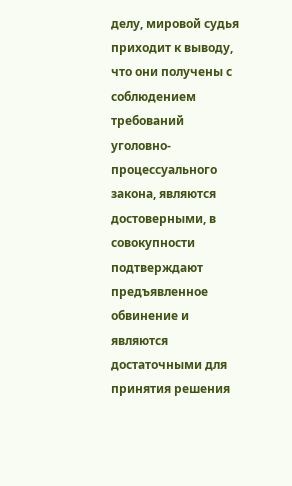делу, мировой судья приходит к выводу, что они получены с соблюдением требований уголовно-процессуального закона, являются достоверными, в совокупности подтверждают предъявленное обвинение и являются достаточными для принятия решения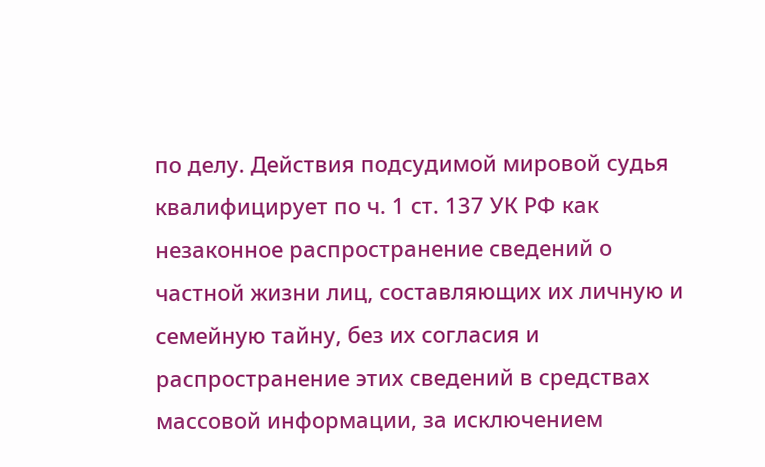по делу. Действия подсудимой мировой судья квалифицирует по ч. 1 ст. 137 УК РФ как незаконное распространение сведений о частной жизни лиц, составляющих их личную и семейную тайну, без их согласия и распространение этих сведений в средствах массовой информации, за исключением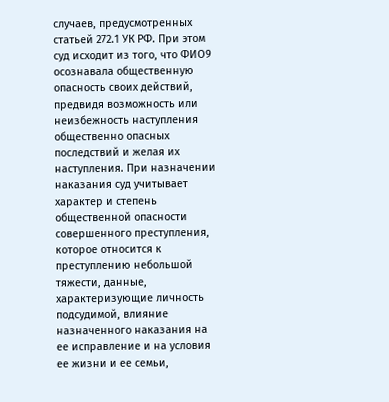случаев, предусмотренных статьей 272.1 УК РФ. При этом суд исходит из того, что ФИО9 осознавала общественную опасность своих действий, предвидя возможность или неизбежность наступления общественно опасных последствий и желая их наступления. При назначении наказания суд учитывает характер и степень общественной опасности совершенного преступления, которое относится к преступлению небольшой тяжести, данные, характеризующие личность подсудимой, влияние назначенного наказания на ее исправление и на условия ее жизни и ее семьи,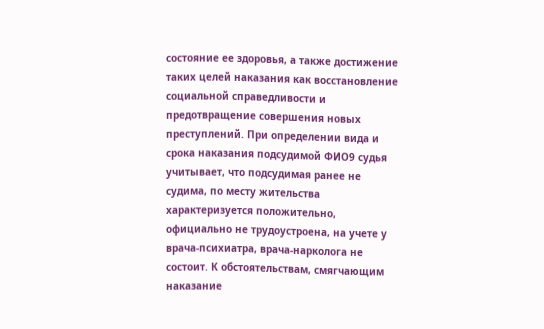состояние ее здоровья, а также достижение таких целей наказания как восстановление социальной справедливости и предотвращение совершения новых преступлений. При определении вида и срока наказания подсудимой ФИО9 судья учитывает, что подсудимая ранее не судима, по месту жительства характеризуется положительно, официально не трудоустроена, на учете у врача-психиатра, врача-нарколога не состоит. К обстоятельствам, смягчающим наказание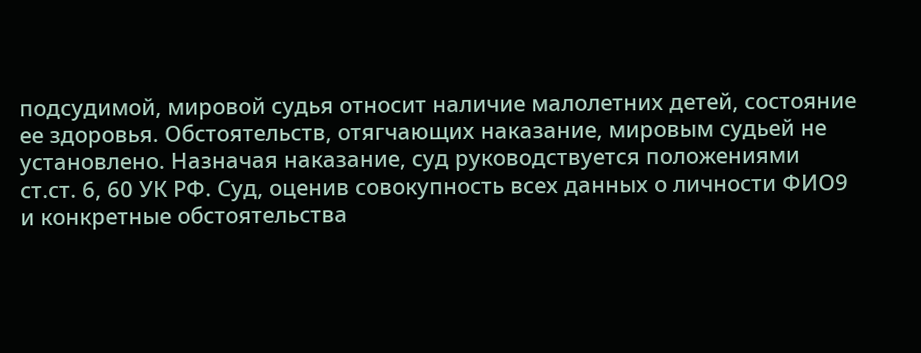подсудимой, мировой судья относит наличие малолетних детей, состояние ее здоровья. Обстоятельств, отягчающих наказание, мировым судьей не установлено. Назначая наказание, суд руководствуется положениями ст.ст. 6, 60 УК РФ. Суд, оценив совокупность всех данных о личности ФИО9 и конкретные обстоятельства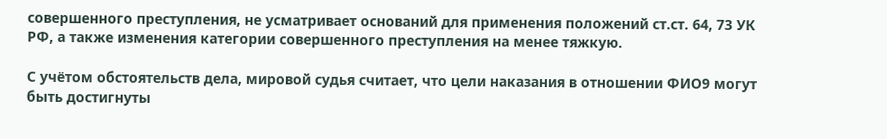совершенного преступления, не усматривает оснований для применения положений ст.ст. 64, 73 УК РФ, а также изменения категории совершенного преступления на менее тяжкую.

С учётом обстоятельств дела, мировой судья считает, что цели наказания в отношении ФИО9 могут быть достигнуты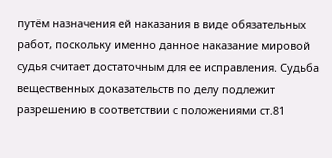путём назначения ей наказания в виде обязательных работ, поскольку именно данное наказание мировой судья считает достаточным для ее исправления. Судьба вещественных доказательств по делу подлежит разрешению в соответствии с положениями ст.81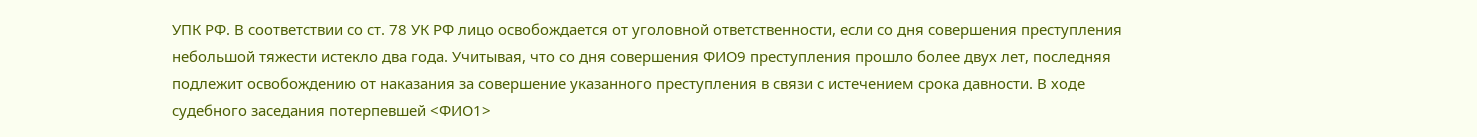УПК РФ. В соответствии со ст. 78 УК РФ лицо освобождается от уголовной ответственности, если со дня совершения преступления небольшой тяжести истекло два года. Учитывая, что со дня совершения ФИО9 преступления прошло более двух лет, последняя подлежит освобождению от наказания за совершение указанного преступления в связи с истечением срока давности. В ходе судебного заседания потерпевшей <ФИО1>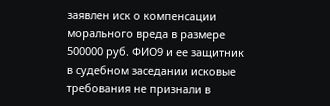заявлен иск о компенсации морального вреда в размере 500000 руб. ФИО9 и ее защитник в судебном заседании исковые требования не признали в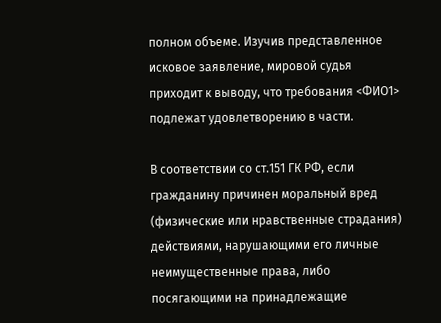полном объеме. Изучив представленное исковое заявление, мировой судья приходит к выводу, что требования <ФИО1> подлежат удовлетворению в части.

В соответствии со ст.151 ГК РФ, если гражданину причинен моральный вред (физические или нравственные страдания) действиями, нарушающими его личные неимущественные права, либо посягающими на принадлежащие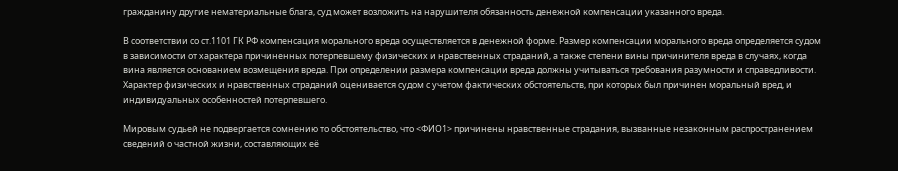гражданину другие нематериальные блага, суд может возложить на нарушителя обязанность денежной компенсации указанного вреда.

В соответствии со ст.1101 ГК РФ компенсация морального вреда осуществляется в денежной форме. Размер компенсации морального вреда определяется судом в зависимости от характера причиненных потерпевшему физических и нравственных страданий, а также степени вины причинителя вреда в случаях, когда вина является основанием возмещения вреда. При определении размера компенсации вреда должны учитываться требования разумности и справедливости. Характер физических и нравственных страданий оценивается судом с учетом фактических обстоятельств, при которых был причинен моральный вред, и индивидуальных особенностей потерпевшего.

Мировым судьей не подвергается сомнению то обстоятельство, что <ФИО1> причинены нравственные страдания, вызванные незаконным распространением сведений о частной жизни, составляющих её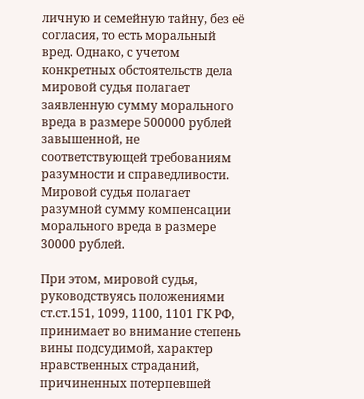личную и семейную тайну, без её согласия, то есть моральный вред. Однако, с учетом конкретных обстоятельств дела мировой судья полагает заявленную сумму морального вреда в размере 500000 рублей завышенной, не соответствующей требованиям разумности и справедливости. Мировой судья полагает разумной сумму компенсации морального вреда в размере 30000 рублей.

При этом, мировой судья, руководствуясь положениями ст.ст.151, 1099, 1100, 1101 ГК РФ, принимает во внимание степень вины подсудимой, характер нравственных страданий, причиненных потерпевшей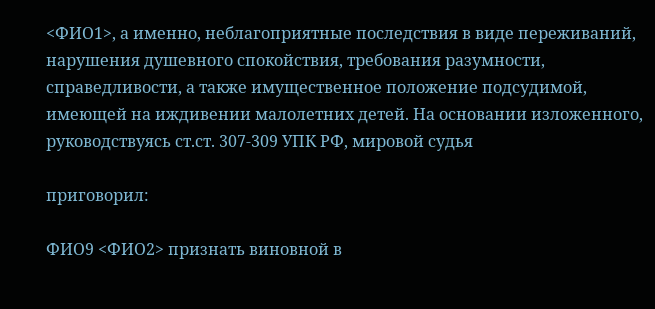<ФИО1>, а именно, неблагоприятные последствия в виде переживаний, нарушения душевного спокойствия, требования разумности, справедливости, а также имущественное положение подсудимой, имеющей на иждивении малолетних детей. На основании изложенного, руководствуясь ст.ст. 307-309 УПК РФ, мировой судья

приговорил:

ФИО9 <ФИО2> признать виновной в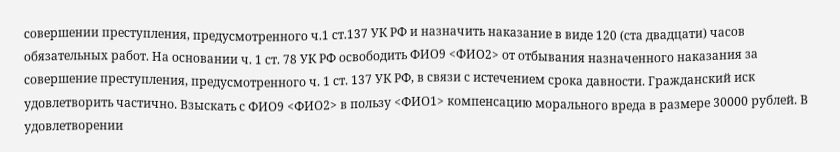совершении преступления, предусмотренного ч.1 ст.137 УК РФ и назначить наказание в виде 120 (ста двадцати) часов обязательных работ. На основании ч. 1 ст. 78 УК РФ освободить ФИО9 <ФИО2> от отбывания назначенного наказания за совершение преступления, предусмотренного ч. 1 ст. 137 УК РФ, в связи с истечением срока давности. Гражданский иск удовлетворить частично. Взыскать с ФИО9 <ФИО2> в пользу <ФИО1> компенсацию морального вреда в размере 30000 рублей. В удовлетворении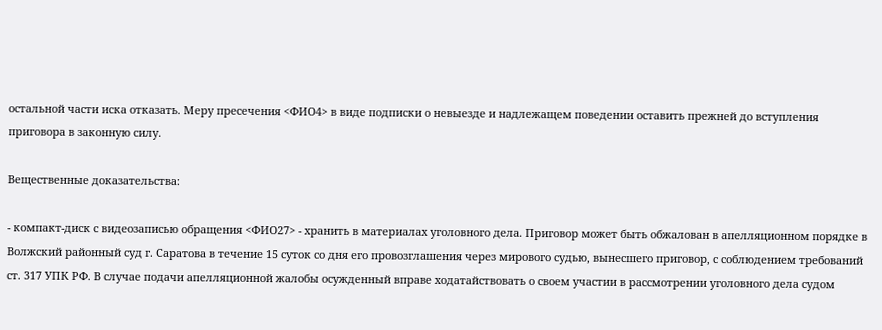остальной части иска отказать. Меру пресечения <ФИО4> в виде подписки о невыезде и надлежащем поведении оставить прежней до вступления приговора в законную силу.

Вещественные доказательства:

- компакт-диск с видеозаписью обращения <ФИО27> - хранить в материалах уголовного дела. Приговор может быть обжалован в апелляционном порядке в Волжский районный суд г. Саратова в течение 15 суток со дня его провозглашения через мирового судью, вынесшего приговор, с соблюдением требований ст. 317 УПК РФ. В случае подачи апелляционной жалобы осужденный вправе ходатайствовать о своем участии в рассмотрении уголовного дела судом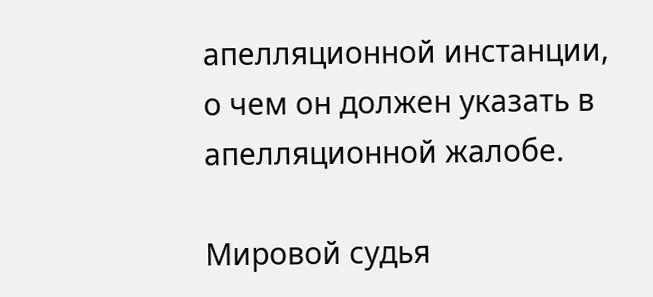апелляционной инстанции, о чем он должен указать в апелляционной жалобе.

Мировой судья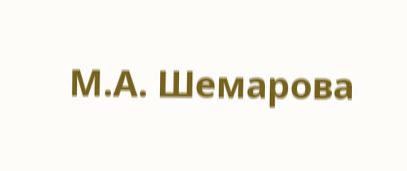М.А. Шемарова